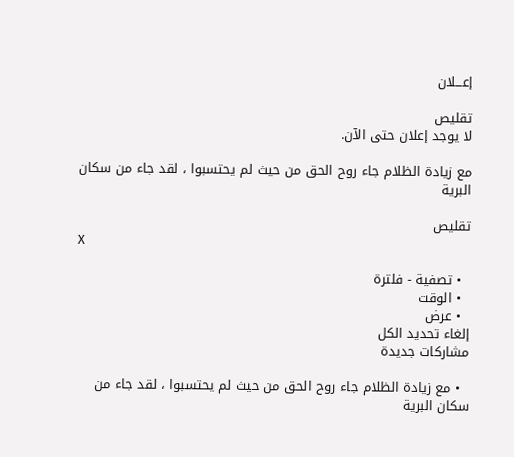إعـــلان

تقليص
لا يوجد إعلان حتى الآن.

مع زيادة الظلام جاء روح الحق من حيث لم يحتسبوا ، لقد جاء من سكان البرية

تقليص
X

  • تصفية - فلترة
  • الوقت
  • عرض
إلغاء تحديد الكل
مشاركات جديدة

  • مع زيادة الظلام جاء روح الحق من حيث لم يحتسبوا ، لقد جاء من سكان البرية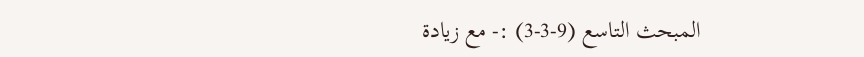المبحث التاسع (9-3-3) :- مع زيادة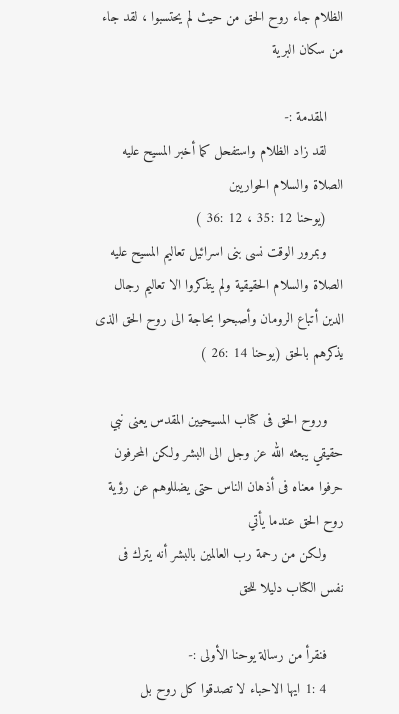الظلام جاء روح الحق من حيث لم يحتسبوا ، لقد جاء من سكان البرية

    المقدمة :-
    لقد زاد الظلام واستفحل كما أخبر المسيح عليه الصلاة والسلام الحواريين
    (يوحنا 12 :35 ، 12 :36 )
    وبمرور الوقت نسى بنى اسرائيل تعاليم المسيح عليه الصلاة والسلام الحقيقية ولم يتذكروا الا تعاليم رجال الدين أتباع الرومان وأصبحوا بحاجة الى روح الحق الذى يذكرهم بالحق (يوحنا 14 :26 )

    وروح الحق فى كتاب المسيحيين المقدس يعنى نبي حقيقي يبعثه الله عز وجل الى البشر ولكن المحرفون حرفوا معناه فى أذهان الناس حتى يضللوهم عن رؤية روح الحق عندما يأتي
    ولكن من رحمة رب العالمين بالبشر أنه يترك فى نفس الكتاب دليلا للحق

    فنقرأ من رسالة يوحنا الأولى :-
    4 :1 ايها الاحباء لا تصدقوا كل روح بل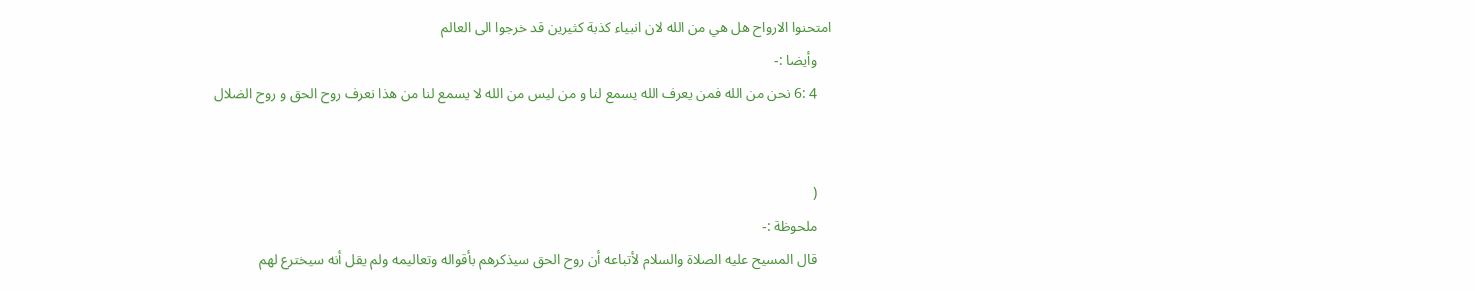امتحنوا الارواح هل هي من الله لان انبياء كذبة كثيرين قد خرجوا الى العالم
    وأيضا :-
    4 :6 نحن من الله فمن يعرف الله يسمع لنا و من ليس من الله لا يسمع لنا من هذا نعرف روح الحق و روح الضلال


    (
    ملحوظة :-
    قال المسيح عليه الصلاة والسلام لأتباعه أن روح الحق سيذكرهم بأقواله وتعاليمه ولم يقل أنه سيخترع لهم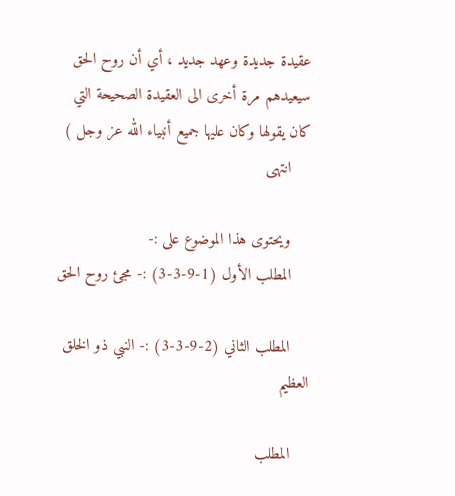عقيدة جديدة وعهد جديد ، أي أن روح الحق سيعيدهم مرة أخرى الى العقيدة الصحيحة التي كان يقولها وكان عليها جميع أنبياء الله عز وجل )
    انتهى

    ويحتوى هذا الموضوع على :-
    المطلب الأول (1-9-3-3) :- مجئ روح الحق

    المطلب الثاني (2-9-3-3) :- النبي ذو الخلق العظيم

    المطلب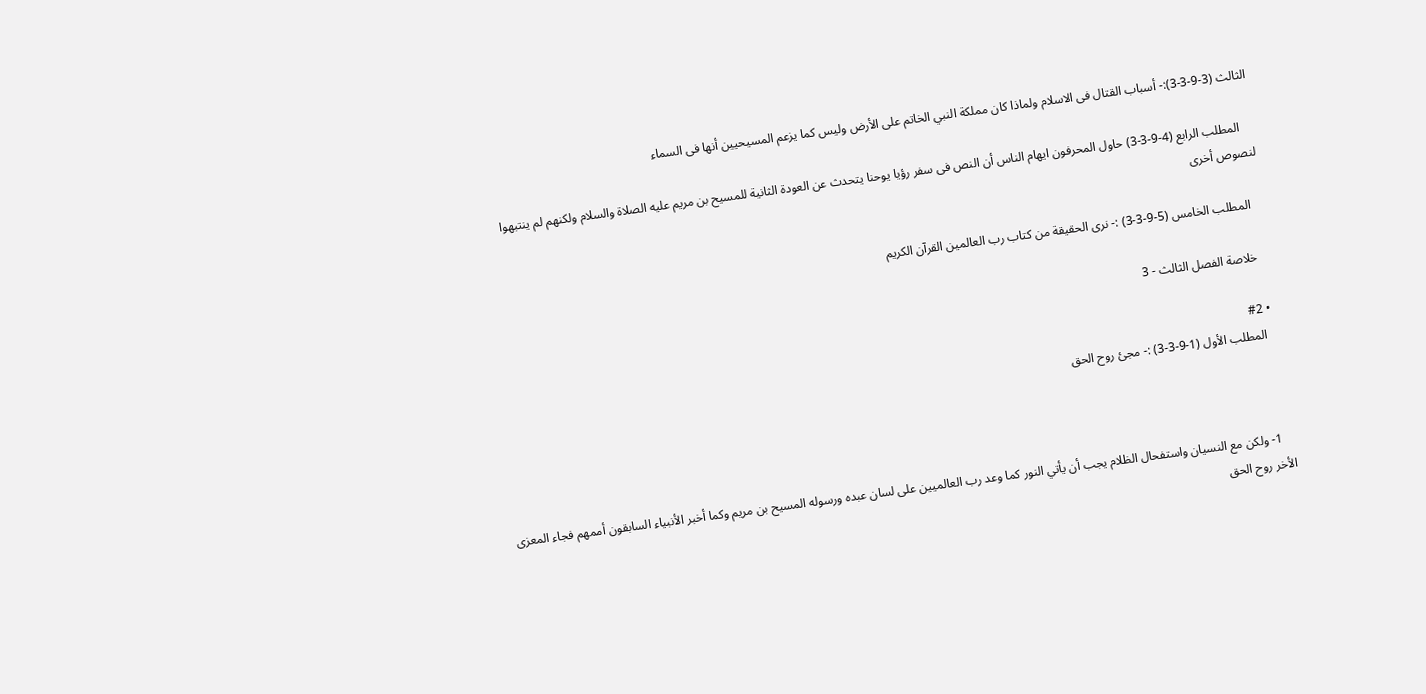الثالث (3-9-3-3):- أسباب القتال فى الاسلام ولماذا كان مملكة النبي الخاتم على الأرض وليس كما يزعم المسيحيين أنها فى السماء

    المطلب الرابع (4-9-3-3) حاول المحرفون ايهام الناس أن النص فى سفر رؤيا يوحنا يتحدث عن العودة الثانية للمسيح بن مريم عليه الصلاة والسلام ولكنهم لم ينتبهوا لنصوص أخرى

    المطلب الخامس (5-9-3-3) :- نرى الحقيقة من كتاب رب العالمين القرآن الكريم

    خلاصة الفصل الثالث - 3

  • #2
    المطلب الأول (1-9-3-3) :- مجئ روح الحق



    1- ولكن مع النسيان واستفحال الظلام يجب أن يأتي النور كما وعد رب العالميين على لسان عبده ورسوله المسيح بن مريم وكما أخبر الأنبياء السابقون أممهم فجاء المعزى الأخر روح الحق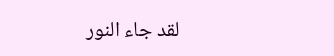لقد جاء النور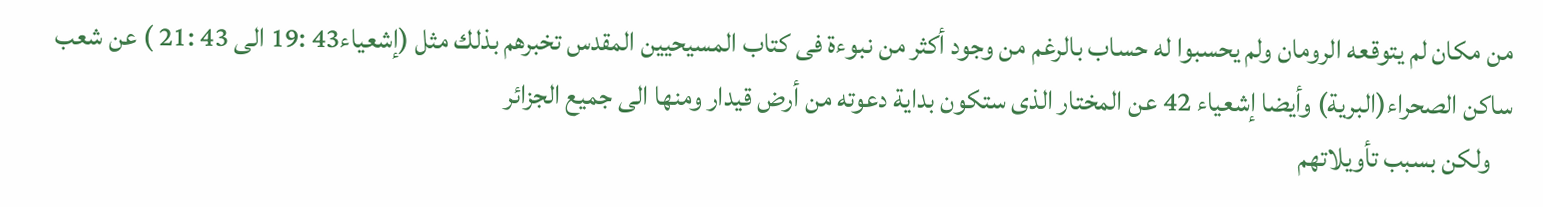من مكان لم يتوقعه الرومان ولم يحسبوا له حساب بالرغم من وجود أكثر من نبوءة فى كتاب المسيحيين المقدس تخبرهم بذلك مثل (إشعياء43 :19 الى 43 :21 ) عن شعب ساكن الصحراء(البرية) وأيضا إشعياء 42 عن المختار الذى ستكون بداية دعوته من أرض قيدار ومنها الى جميع الجزائر
    ولكن بسبب تأويلاتهم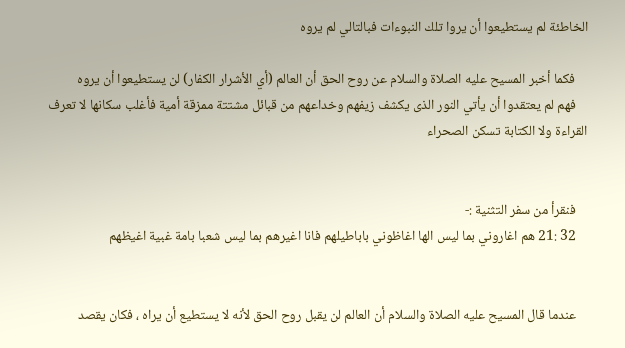الخاطئة لم يستطيعوا أن يروا تلك النبوءات فبالتالي لم يروه

    فكما أخبر المسيح عليه الصلاة والسلام عن روح الحق أن العالم (أي الأشرار الكفار) لن يستطيعوا أن يروه
    فهم لم يعتقدوا أن يأتي النور الذى يكشف زيفهم وخداعهم من قبائل مشتتة ممزقة أمية فأغلب سكانها لا تعرف القراءة ولا الكتابة تسكن الصحراء


    فنقرأ من سفر التثنية :-
    32 :21 هم اغاروني بما ليس الها اغاظوني باباطيلهم فانا اغيرهم بما ليس شعبا بامة غبية اغيظهم


    عندما قال المسيح عليه الصلاة والسلام أن العالم لن يقبل روح الحق لأنه لا يستطيع أن يراه ، فكان يقصد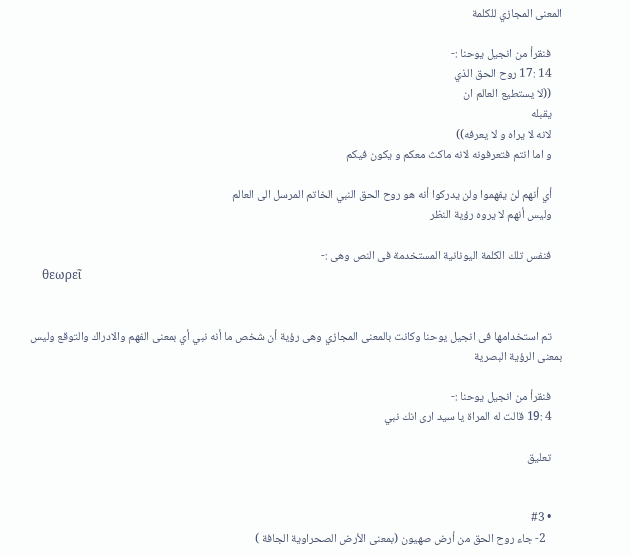المعنى المجازي للكلمة

    فنقرأ من انجيل يوحنا :-
    14 :17 روح الحق الذي
    ((لا يستطيع العالم ان
    يقبله
    لانه لا يراه و لا يعرفه))
    و اما انتم فتعرفونه لانه ماكث معكم و يكون فيكم

    أي أنهم لن يفهموا ولن يدركوا أنه هو روح الحق النبي الخاتم المرسل الى العالم
    وليس أنهم لا يروه رؤية النظر

    فنفس تلك الكلمة اليونانية المستخدمة فى النص وهى :-
    θεωρεῖ


    تم استخدامها فى انجيل يوحنا وكانت بالمعنى المجازي وهى رؤية أن شخص ما أنه نبي أي بمعنى الفهم والادراك والتوقع وليس بمعنى الرؤية البصرية

    فنقرأ من انجيل يوحنا :-
    4 :19 قالت له المراة يا سيد ارى انك نبي

    تعليق


    • #3
      2- جاء روح الحق من أرض صهيون (بمعنى الأرض الصحراوية الجافة )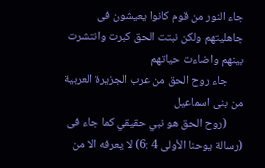جاء النور من قوم كانوا يعيشون فى جاهليتهم ولكن نبتت الحق كبرت وانتشرت بينهم واضاءت حياتهم
      جاء روح الحق من عرب الجزيرة العربية من بنى اسماعيل
      (روح الحق هو نبي حقيقي كما جاء فى (رسالة يوحنا الأولى 4 :6) لا يعرفه الا من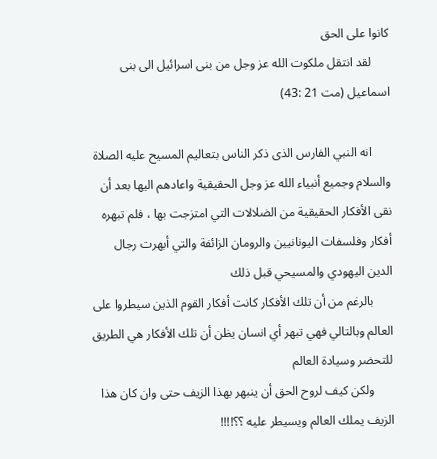كانوا على الحق
      لقد انتقل ملكوت الله عز وجل من بنى اسرائيل الى بنى اسماعيل (مت 21 :43)

      انه النبي الفارس الذى ذكر الناس بتعاليم المسيح عليه الصلاة والسلام وجميع أنبياء الله عز وجل الحقيقية واعادهم اليها بعد أن نقى الأفكار الحقيقية من الضلالات التي امتزجت بها ، فلم تبهره أفكار وفلسفات اليونانيين والرومان الزائفة والتي أبهرت رجال الدين اليهودي والمسيحي قبل ذلك
      بالرغم من أن تلك الأفكار كانت أفكار القوم الذين سيطروا على العالم وبالتالي فهي تبهر أي انسان يظن أن تلك الأفكار هي الطريق للتحضر وسيادة العالم
      ولكن كيف لروح الحق أن ينبهر بهذا الزيف حتى وان كان هذا الزيف يملك العالم ويسيطر عليه ؟؟!!!!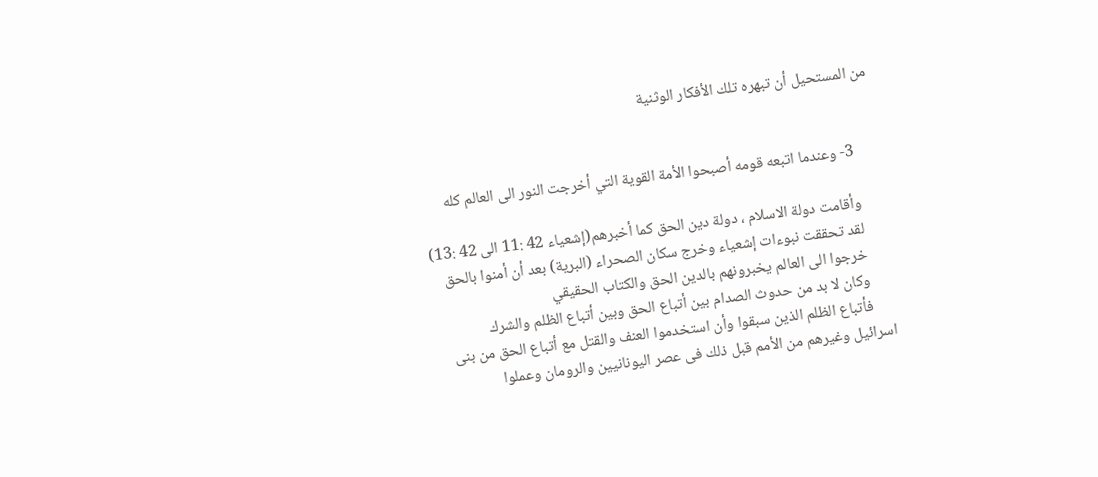من المستحيل أن تبهره تلك الأفكار الوثنية


      3- وعندما اتبعه قومه أصبحوا الأمة القوية التي أخرجت النور الى العالم كله

      وأقامت دولة الاسلام ، دولة دين الحق كما أخبرهم(إشعياء 42 :11 الى 42 :13)
      لقد تحققت نبوءات إشعياء وخرج سكان الصحراء (البرية) بعد أن أمنوا بالحق
      خرجوا الى العالم يخبرونهم بالدين الحق والكتاب الحقيقي
      وكان لا بد من حدوث الصدام بين أتباع الحق وبين أتباع الظلم والشرك
      فأتباع الظلم الذين سبقوا وأن استخدموا العنف والقتل مع أتباع الحق من بنى اسرائيل وغيرهم من الأمم قبل ذلك فى عصر اليونانيين والرومان وعملوا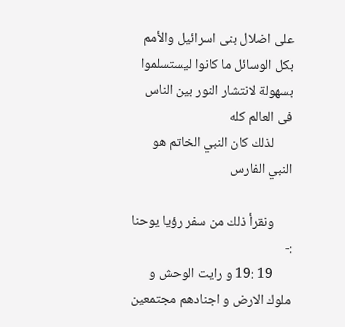على اضلال بنى اسرائيل والأمم بكل الوسائل ما كانوا ليستسلموا بسهولة لانتشار النور بين الناس فى العالم كله
      لذلك كان النبي الخاتم هو النبي الفارس

      ونقرأ ذلك من سفر رؤيا يوحنا :-
      19 :19 و رايت الوحش و ملوك الارض و اجنادهم مجتمعين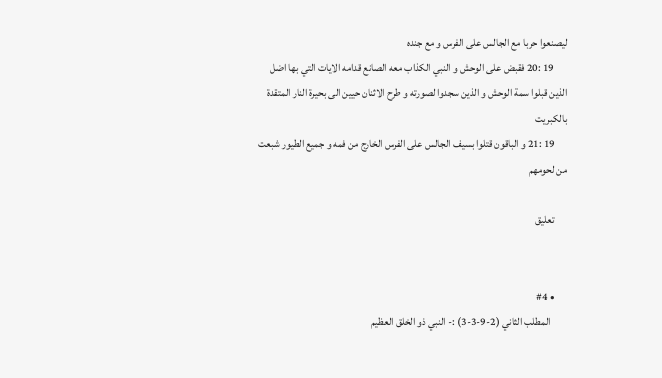ليصنعوا حربا مع الجالس على الفرس و مع جنده
      19 :20 فقبض على الوحش و النبي الكذاب معه الصانع قدامه الايات التي بها اضل الذين قبلوا سمة الوحش و الذين سجدوا لصورته و طرح الاثنان حيين الى بحيرة النار المتقدة بالكبريت
      19 :21 و الباقون قتلوا بسيف الجالس على الفرس الخارج من فمه و جميع الطيور شبعت من لحومهم

      تعليق


      • #4
        المطلب الثاني (2-9-3-3) :- النبي ذو الخلق العظيم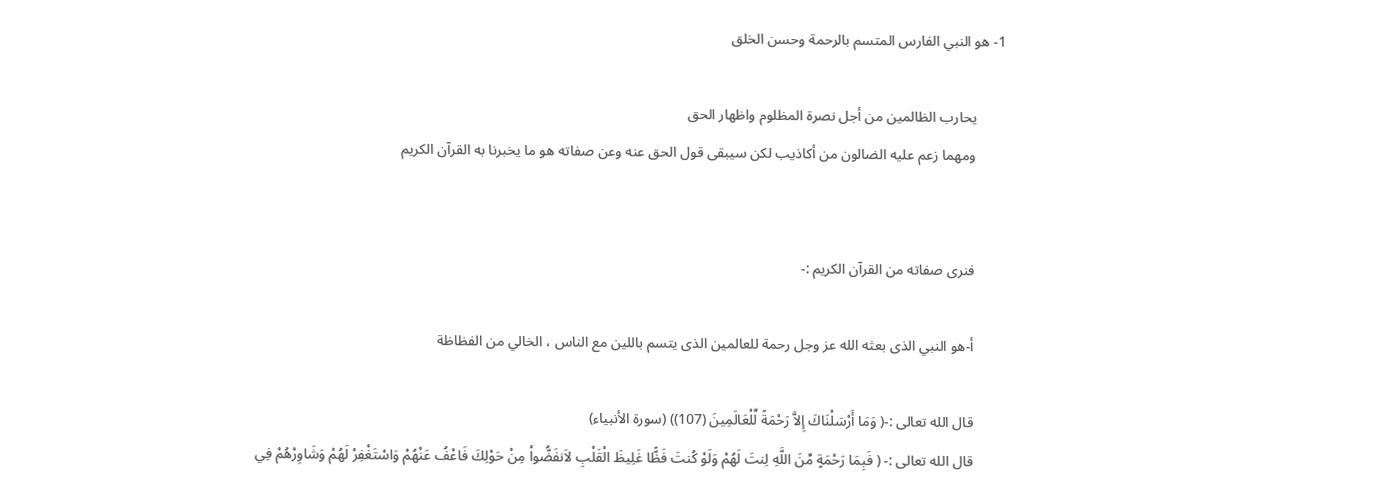1- هو النبي الفارس المتسم بالرحمة وحسن الخلق

        يحارب الظالمين من أجل نصرة المظلوم واظهار الحق
        ومهما زعم عليه الضالون من أكاذيب لكن سيبقى قول الحق عنه وعن صفاته هو ما يخبرنا به القرآن الكريم


        فنرى صفاته من القرآن الكريم :-

        أ-هو النبي الذى بعثه الله عز وجل رحمة للعالمين الذى يتسم باللين مع الناس ، الخالي من الفظاظة

        قال الله تعالى :-( وَمَا أَرْسَلْنَاكَ إِلاَّ رَحْمَةً لِّلْعَالَمِينَ (107)) (سورة الأنبياء)
        قال الله تعالى :- ( فَبِمَا رَحْمَةٍ مِّنَ اللَّهِ لِنتَ لَهُمْ وَلَوْ كُنتَ فَظًّا غَلِيظَ الْقَلْبِ لاَنفَضُّواْ مِنْ حَوْلِكَ فَاعْفُ عَنْهُمْ وَاسْتَغْفِرْ لَهُمْ وَشَاوِرْهُمْ فِي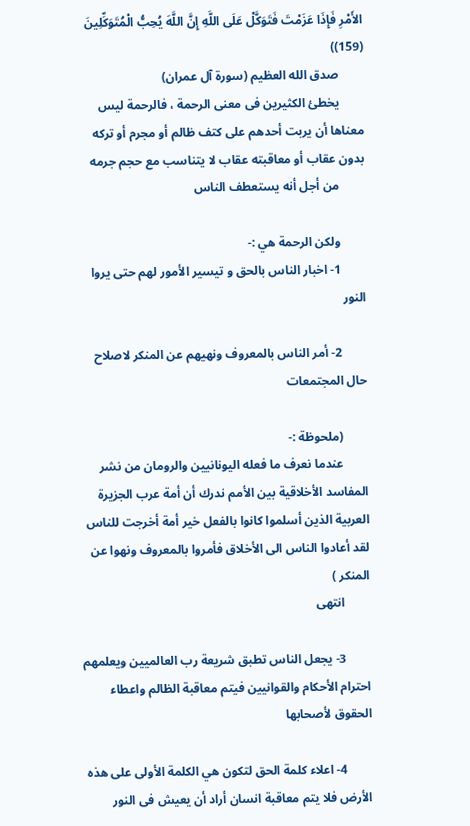الأَمْرِ فَإِذَا عَزَمْتَ فَتَوَكَّلْ عَلَى اللَّهِ إِنَّ اللَّهَ يُحِبُّ الْمُتَوَكِّلِينَ (159))
        صدق الله العظيم (سورة آل عمران)
        يخطئ الكثيرين فى معنى الرحمة ، فالرحمة ليس معناها أن يربت أحدهم على كتف ظالم أو مجرم أو تركه بدون عقاب أو معاقبته عقاب لا يتناسب مع حجم جرمه
        من أجل أنه يستعطف الناس

        ولكن الرحمة هي :-
        1- اخبار الناس بالحق و تيسير الأمور لهم حتى يروا النور

        2- أمر الناس بالمعروف ونهيهم عن المنكر لاصلاح حال المجتمعات

        (ملحوظة :-
        عندما نعرف ما فعله اليونانيين والرومان من نشر المفاسد الأخلاقية بين الأمم ندرك أن أمة عرب الجزيرة العربية الذين أسلموا كانوا بالفعل خير أمة أخرجت للناس لقد أعادوا الناس الى الأخلاق فأمروا بالمعروف ونهوا عن المنكر )
        انتهى

        3- يجعل الناس تطبق شريعة رب العالميين ويعلمهم احترام الأحكام والقوانيين فيتم معاقبة الظالم واعطاء الحقوق لأصحابها

        4- اعلاء كلمة الحق لتكون هي الكلمة الأولى على هذه الأرض فلا يتم معاقبة انسان أراد أن يعيش فى النور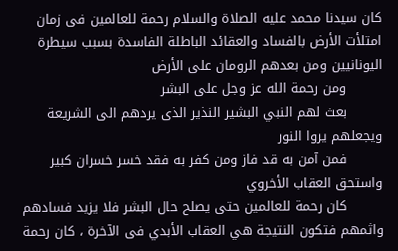كان سيدنا محمد عليه الصلاة والسلام رحمة للعالمين فى زمان امتلأت الأرض بالفساد والعقائد الباطلة الفاسدة بسبب سيطرة اليونانيين ومن بعدهم الرومان على الأرض
        ومن رحمة الله عز وجل على البشر
        بعث لهم النبي البشير النذير الذى يردهم الى الشريعة ويجعلهم يروا النور
        فمن آمن به قد فاز ومن كفر به فقد خسر خسران كبير واستحق العقاب الأخروي
        كان رحمة للعالمين حتى يصلح حال البشر فلا يزيد فسادهم واثمهم فتكون النتيجة هي العقاب الأبدي فى الآخرة ، كان رحمة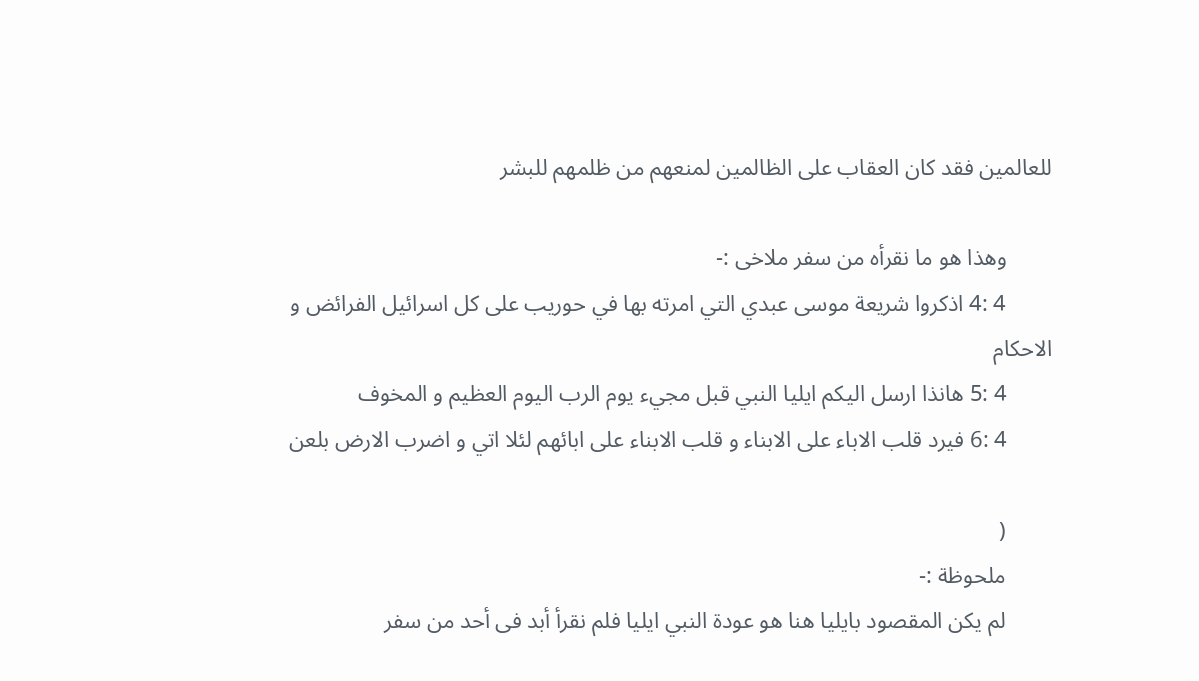للعالمين فقد كان العقاب على الظالمين لمنعهم من ظلمهم للبشر

        وهذا هو ما نقرأه من سفر ملاخى :-
        4 :4 اذكروا شريعة موسى عبدي التي امرته بها في حوريب على كل اسرائيل الفرائض و الاحكام
        4 :5 هانذا ارسل اليكم ايليا النبي قبل مجيء يوم الرب اليوم العظيم و المخوف
        4 :6 فيرد قلب الاباء على الابناء و قلب الابناء على ابائهم لئلا اتي و اضرب الارض بلعن

        (
        ملحوظة :-
        لم يكن المقصود بايليا هنا هو عودة النبي ايليا فلم نقرأ أبد فى أحد من سفر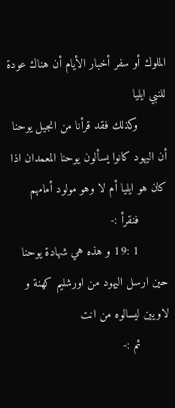الملوك أو سفر أخبار الأيام أن هناك عودة للنبي ايليا
        وكذلك فقد قرأنا من انجيل يوحنا أن اليهود كانوا يسألون يوحنا المعمدان اذا كان هو ايليا أم لا وهو مولود أمامهم
        فنقرأ :-
        1 :19 و هذه هي شهادة يوحنا حين ارسل اليهود من اورشليم كهنة و لاويين ليسالوه من انت
        ثم :-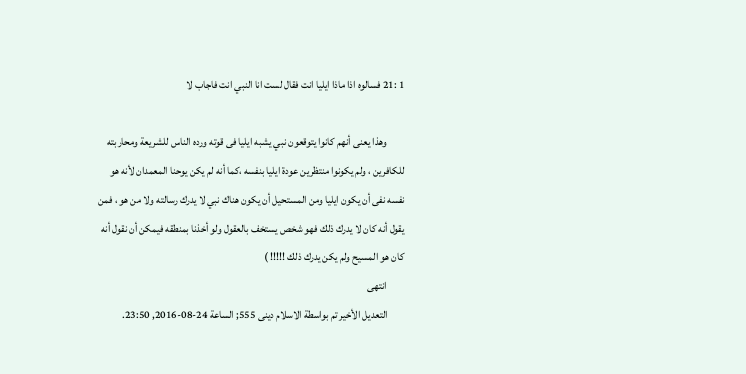1 :21 فسالوه اذا ماذا ايليا انت فقال لست انا النبي انت فاجاب لا

        وهذا يعنى أنهم كانوا يتوقعون نبي يشبه ايليا فى قوته ورده الناس للشريعة ومحاربته للكافرين ، ولم يكونوا منتظرين عودة ايليا بنفسه ،كما أنه لم يكن يوحنا المعمدان لأنه هو نفسه نفى أن يكون ايليا ومن المستحيل أن يكون هناك نبي لا يدرك رسالته ولا من هو ، فمن يقول أنه كان لا يدرك ذلك فهو شخص يستخف بالعقول ولو أخذنا بمنطقه فيمكن أن نقول أنه كان هو المسيح ولم يكن يدرك ذلك !!!!! )
        انتهى
        التعديل الأخير تم بواسطة الاسلام دينى 555; الساعة 24-08-2016, 23:50.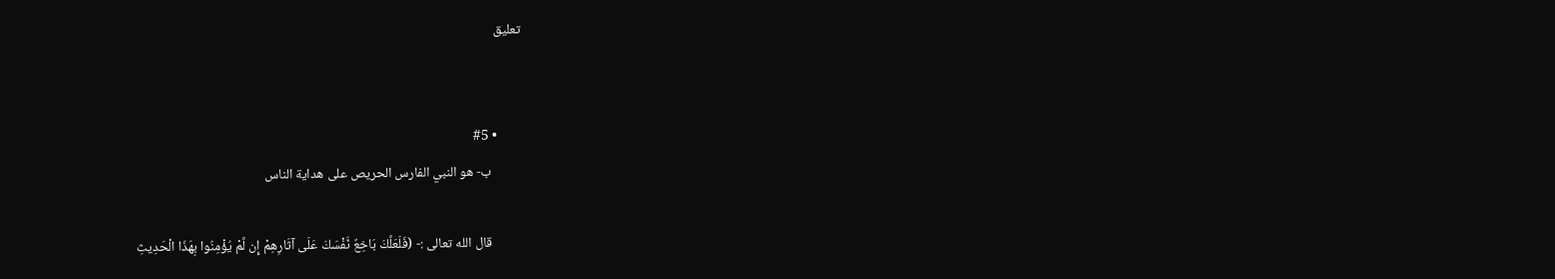تعليق


        • #5
          ب- هو النبي الفارس الحريص على هداية الناس

          قال الله تعالى :- (فَلَعَلَّكَ بَاخِعٌ نَّفْسَكَ عَلَى آثَارِهِمْ إِن لَّمْ يُؤْمِنُوا بِهَذَا الْحَدِيثِ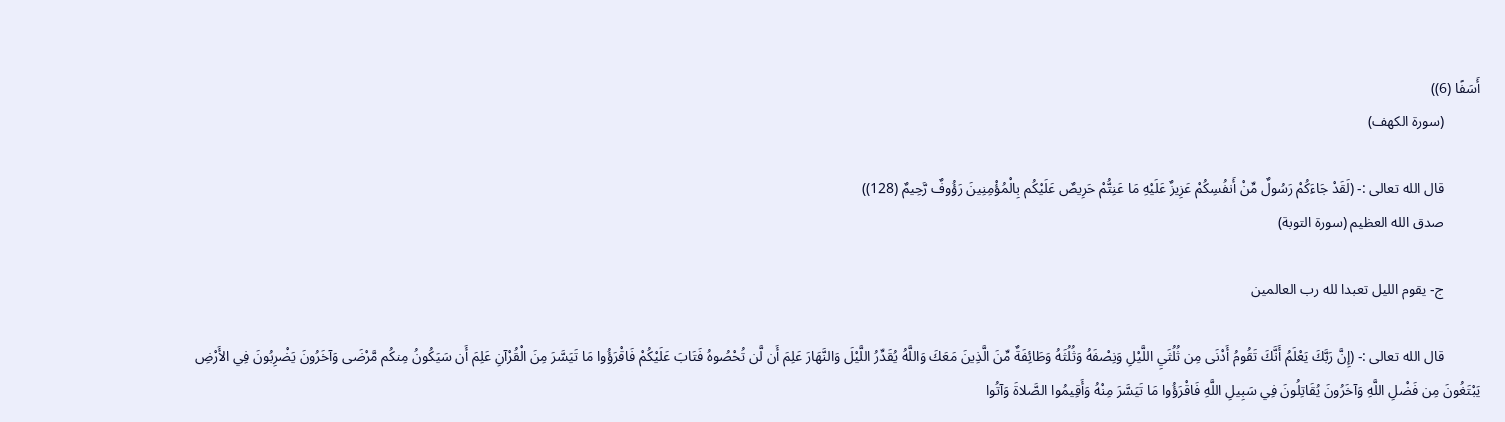أَسَفًا (6))
          (سورة الكهف)

          قال الله تعالى :- (لَقَدْ جَاءَكُمْ رَسُولٌ مِّنْ أَنفُسِكُمْ عَزِيزٌ عَلَيْهِ مَا عَنِتُّمْ حَرِيصٌ عَلَيْكُم بِالْمُؤْمِنِينَ رَؤُوفٌ رَّحِيمٌ (128))
          صدق الله العظيم (سورة التوبة)

          ج- يقوم الليل تعبدا لله رب العالمين

          قال الله تعالى :- (إِنَّ رَبَّكَ يَعْلَمُ أَنَّكَ تَقُومُ أَدْنَى مِن ثُلُثَيِ اللَّيْلِ وَنِصْفَهُ وَثُلُثَهُ وَطَائِفَةٌ مِّنَ الَّذِينَ مَعَكَ وَاللَّهُ يُقَدِّرُ اللَّيْلَ وَالنَّهَارَ عَلِمَ أَن لَّن تُحْصُوهُ فَتَابَ عَلَيْكُمْ فَاقْرَؤُوا مَا تَيَسَّرَ مِنَ الْقُرْآنِ عَلِمَ أَن سَيَكُونُ مِنكُم مَّرْضَى وَآخَرُونَ يَضْرِبُونَ فِي الأَرْضِ يَبْتَغُونَ مِن فَضْلِ اللَّهِ وَآخَرُونَ يُقَاتِلُونَ فِي سَبِيلِ اللَّهِ فَاقْرَؤُوا مَا تَيَسَّرَ مِنْهُ وَأَقِيمُوا الصَّلاةَ وَآتُوا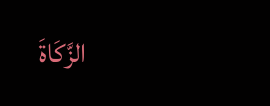الزَّكَاةَ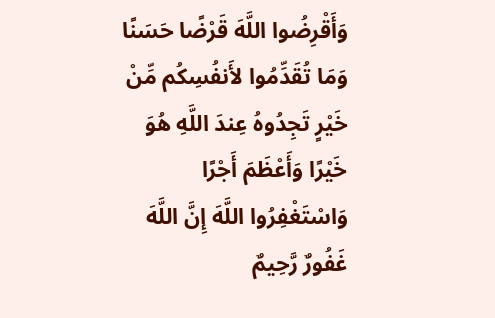وَأَقْرِضُوا اللَّهَ قَرْضًا حَسَنًا وَمَا تُقَدِّمُوا لأَنفُسِكُم مِّنْ خَيْرٍ تَجِدُوهُ عِندَ اللَّهِ هُوَ خَيْرًا وَأَعْظَمَ أَجْرًا وَاسْتَغْفِرُوا اللَّهَ إِنَّ اللَّهَ غَفُورٌ رَّحِيمٌ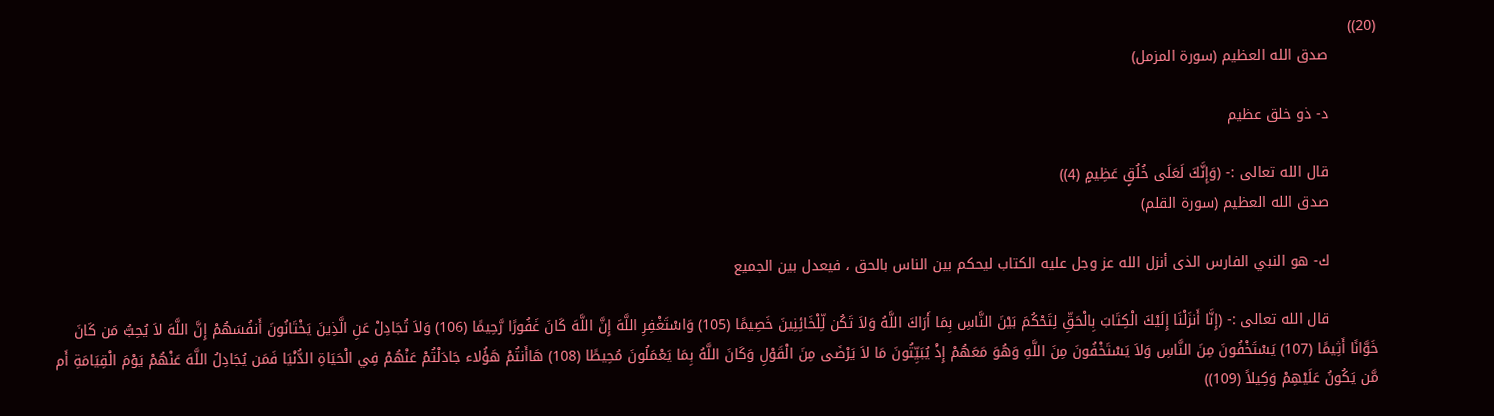(20))
          صدق الله العظيم (سورة المزمل)

          د- ذو خلق عظيم

          قال الله تعالى :- (وَإِنَّكَ لَعَلَى خُلُقٍ عَظِيمٍ (4))
          صدق الله العظيم (سورة القلم)

          ك- هو النبي الفارس الذى أنزل الله عز وجل عليه الكتاب ليحكم بين الناس بالحق ، فيعدل بين الجميع

          قال الله تعالى :- (إِنَّا أَنزَلْنَا إِلَيْكَ الْكِتَابَ بِالْحَقِّ لِتَحْكُمَ بَيْنَ النَّاسِ بِمَا أَرَاكَ اللَّهُ وَلاَ تَكُن لِّلْخَائِنِينَ خَصِيمًا (105) وَاسْتَغْفِرِ اللَّهَ إِنَّ اللَّهَ كَانَ غَفُورًا رَّحِيمًا (106) وَلاَ تُجَادِلْ عَنِ الَّذِينَ يَخْتَانُونَ أَنفُسَهُمْ إِنَّ اللَّهَ لاَ يُحِبُّ مَن كَانَ خَوَّانًا أَثِيمًا (107) يَسْتَخْفُونَ مِنَ النَّاسِ وَلاَ يَسْتَخْفُونَ مِنَ اللَّهِ وَهُوَ مَعَهُمْ إِذْ يُبَيِّتُونَ مَا لاَ يَرْضَى مِنَ الْقَوْلِ وَكَانَ اللَّهُ بِمَا يَعْمَلُونَ مُحِيطًا (108) هَاأَنتُمْ هَؤُلاء جَادَلْتُمْ عَنْهُمْ فِي الْحَيَاةِ الدُّنْيَا فَمَن يُجَادِلُ اللَّهَ عَنْهُمْ يَوْمَ الْقِيَامَةِ أَم مَّن يَكُونُ عَلَيْهِمْ وَكِيلاً (109))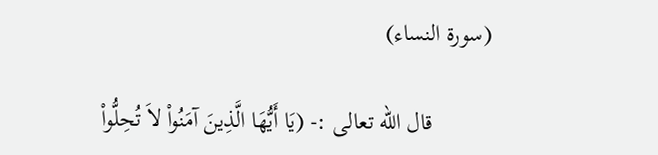(سورة النساء)

          قال الله تعالى :- (يَا أَيُّهَا الَّذِينَ آمَنُواْ لاَ تُحِلُّواْ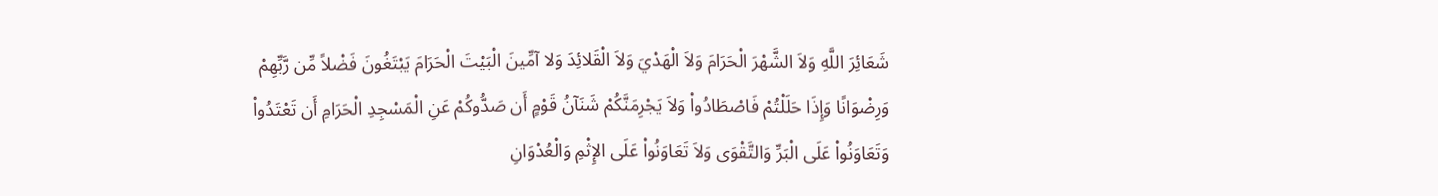شَعَائِرَ اللَّهِ وَلاَ الشَّهْرَ الْحَرَامَ وَلاَ الْهَدْيَ وَلاَ الْقَلائِدَ وَلا آمِّينَ الْبَيْتَ الْحَرَامَ يَبْتَغُونَ فَضْلاً مِّن رَّبِّهِمْ وَرِضْوَانًا وَإِذَا حَلَلْتُمْ فَاصْطَادُواْ وَلاَ يَجْرِمَنَّكُمْ شَنَآنُ قَوْمٍ أَن صَدُّوكُمْ عَنِ الْمَسْجِدِ الْحَرَامِ أَن تَعْتَدُواْ وَتَعَاوَنُواْ عَلَى الْبَرِّ وَالتَّقْوَى وَلاَ تَعَاوَنُواْ عَلَى الإِثْمِ وَالْعُدْوَانِ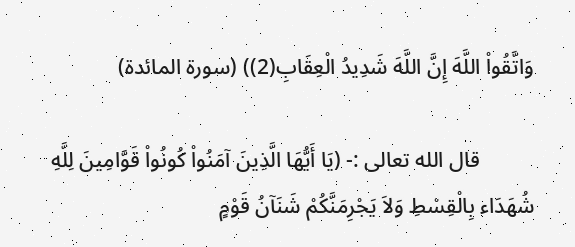وَاتَّقُواْ اللَّهَ إِنَّ اللَّهَ شَدِيدُ الْعِقَابِ(2)) (سورة المائدة)

          قال الله تعالى :- (يَا أَيُّهَا الَّذِينَ آمَنُواْ كُونُواْ قَوَّامِينَ لِلَّهِ شُهَدَاء بِالْقِسْطِ وَلاَ يَجْرِمَنَّكُمْ شَنَآنُ قَوْمٍ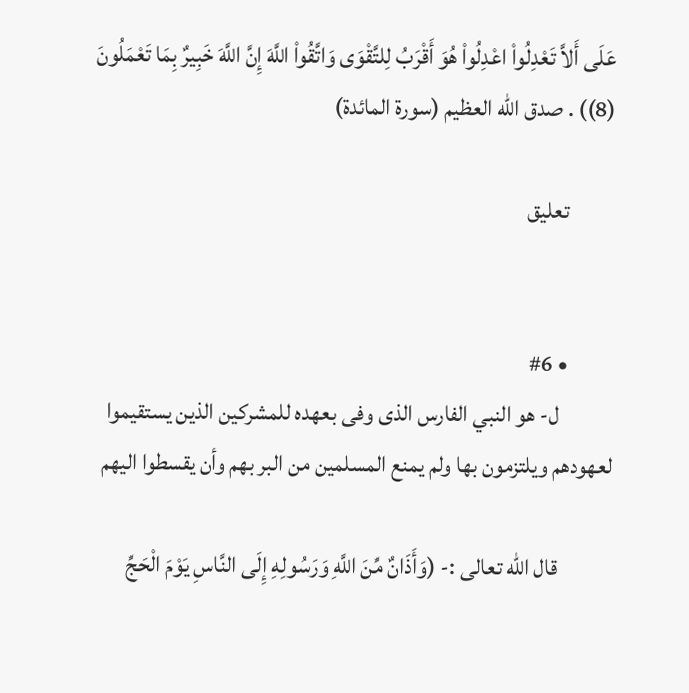عَلَى أَلاَّ تَعْدِلُواْ اعْدِلُواْ هُوَ أَقْرَبُ لِلتَّقْوَى وَاتَّقُواْ اللَّهَ إِنَّ اللَّهَ خَبِيرٌ بِمَا تَعْمَلُونَ (8)) . صدق الله العظيم (سورة المائدة)

          تعليق


          • #6
            ل- هو النبي الفارس الذى وفى بعهده للمشركين الذين يستقيموا لعهودهم ويلتزمون بها ولم يمنع المسلمين من البر بهم وأن يقسطوا اليهم

            قال الله تعالى :- (وَأَذَانٌ مِّنَ اللَّهِ وَرَسُولِهِ إِلَى النَّاسِ يَوْمَ الْحَجِّ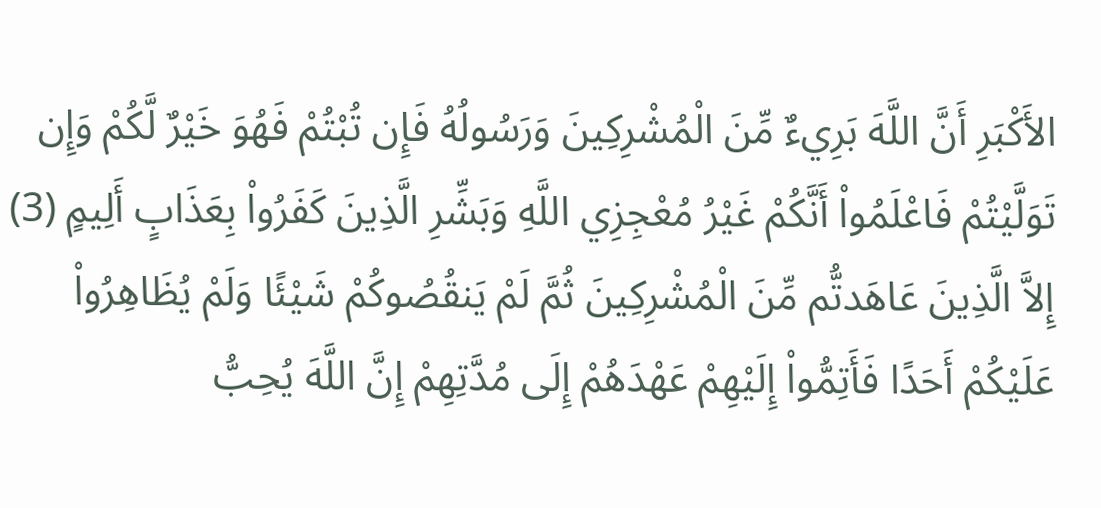الأَكْبَرِ أَنَّ اللَّهَ بَرِيءٌ مِّنَ الْمُشْرِكِينَ وَرَسُولُهُ فَإِن تُبْتُمْ فَهُوَ خَيْرٌ لَّكُمْ وَإِن تَوَلَّيْتُمْ فَاعْلَمُواْ أَنَّكُمْ غَيْرُ مُعْجِزِي اللَّهِ وَبَشِّرِ الَّذِينَ كَفَرُواْ بِعَذَابٍ أَلِيمٍ (3) إِلاَّ الَّذِينَ عَاهَدتُّم مِّنَ الْمُشْرِكِينَ ثُمَّ لَمْ يَنقُصُوكُمْ شَيْئًا وَلَمْ يُظَاهِرُواْ عَلَيْكُمْ أَحَدًا فَأَتِمُّواْ إِلَيْهِمْ عَهْدَهُمْ إِلَى مُدَّتِهِمْ إِنَّ اللَّهَ يُحِبُّ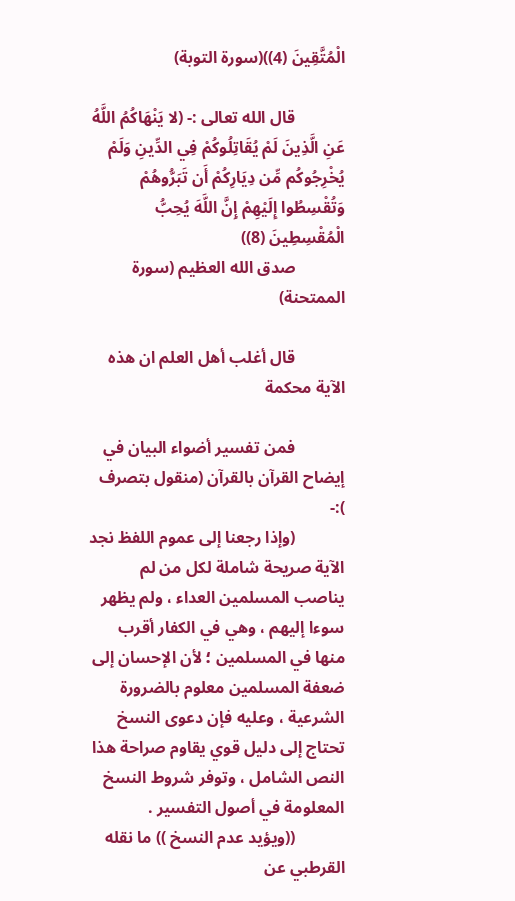الْمُتَّقِينَ (4))(سورة التوبة)

            قال الله تعالى :- (لا يَنْهَاكُمُ اللَّهُ عَنِ الَّذِينَ لَمْ يُقَاتِلُوكُمْ فِي الدِّينِ وَلَمْ يُخْرِجُوكُم مِّن دِيَارِكُمْ أَن تَبَرُّوهُمْ وَتُقْسِطُوا إِلَيْهِمْ إِنَّ اللَّهَ يُحِبُّ الْمُقْسِطِينَ (8))
            صدق الله العظيم (سورة الممتحنة)

            قال أغلب أهل العلم ان هذه الآية محكمة

            فمن تفسير أضواء البيان في إيضاح القرآن بالقرآن (منقول بتصرف ):-
            (وإذا رجعنا إلى عموم اللفظ نجد الآية صريحة شاملة لكل من لم يناصب المسلمين العداء ، ولم يظهر سوءا إليهم ، وهي في الكفار أقرب منها في المسلمين ؛ لأن الإحسان إلى ضعفة المسلمين معلوم بالضرورة الشرعية ، وعليه فإن دعوى النسخ تحتاج إلى دليل قوي يقاوم صراحة هذا النص الشامل ، وتوفر شروط النسخ المعلومة في أصول التفسير .
            ((ويؤيد عدم النسخ )) ما نقله القرطبي عن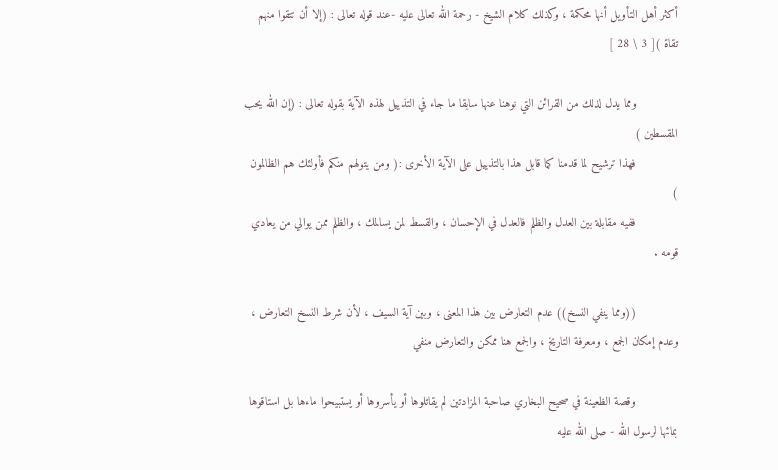أكثر أهل التأويل أنها محكمة ، وكذلك كلام الشيخ - رحمة الله تعالى عليه -عند قوله تعالى : (إلا أن تتقوا منهم تقاة )[ 3 \ 28 ]

            ومما يدل لذلك من القرائن التي نوهنا عنها سابقا ما جاء في التذييل لهذه الآية بقوله تعالى : (إن الله يحب المقسطين )
            فهذا ترشيح لما قدمنا كما قابل هذا بالتذييل على الآية الأخرى :( ومن يتولهم منكم فأولئك هم الظالمون )
            ففيه مقابلة بين العدل والظلم فالعدل في الإحسان ، والقسط لمن يسالمك ، والظلم ممن يوالي من يعادي قومه .

            ((ومما ينفي النسخ)) عدم التعارض بين هذا المعنى ، وبين آية السيف ، لأن شرط النسخ التعارض ، وعدم إمكان الجمع ، ومعرفة التاريخ ، والجمع هنا ممكن والتعارض منفي

            وقصة الظعينة في صحيح البخاري صاحبة المزادتين لم يقاتلوها أو يأسروها أو يستبيحوا ماءها بل استاقوها بمائها لرسول الله - صلى الله عليه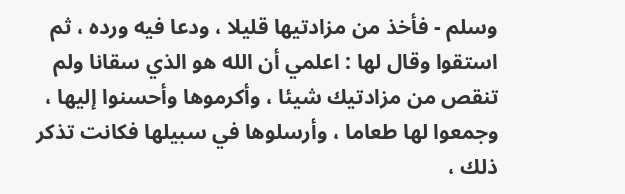وسلم - فأخذ من مزادتيها قليلا ، ودعا فيه ورده ، ثم استقوا وقال لها : اعلمي أن الله هو الذي سقانا ولم تنقص من مزادتيك شيئا ، وأكرموها وأحسنوا إليها ، وجمعوا لها طعاما ، وأرسلوها في سبيلها فكانت تذكر ذلك ،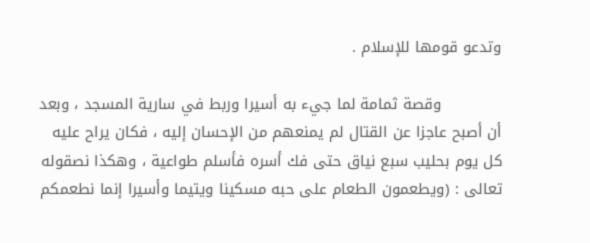وتدعو قومها للإسلام .

            وقصة ثمامة لما جيء به أسيرا وربط في سارية المسجد ، وبعد أن أصبح عاجزا عن القتال لم يمنعهم من الإحسان إليه ، فكان يراح عليه كل يوم بحليب سبع نياق حتى فك أسره فأسلم طواعية ، وهكذا نصقوله تعالى : (ويطعمون الطعام على حبه مسكينا ويتيما وأسيرا إنما نطعمكم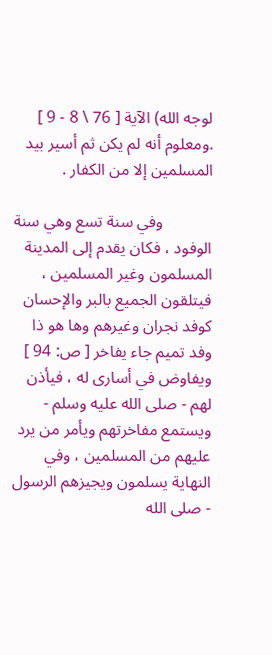لوجه الله) الآية [ 76 \ 8 - 9 ] .ومعلوم أنه لم يكن ثم أسير بيد المسلمين إلا من الكفار .

            وفي سنة تسع وهي سنة الوفود ، فكان يقدم إلى المدينة المسلمون وغير المسلمين ، فيتلقون الجميع بالبر والإحسان كوفد نجران وغيرهم وها هو ذا وفد تميم جاء يفاخر [ ص: 94 ] ويفاوض في أسارى له ، فيأذن لهم - صلى الله عليه وسلم - ويستمع مفاخرتهم ويأمر من يرد عليهم من المسلمين ، وفي النهاية يسلمون ويجيزهم الرسول - صلى الله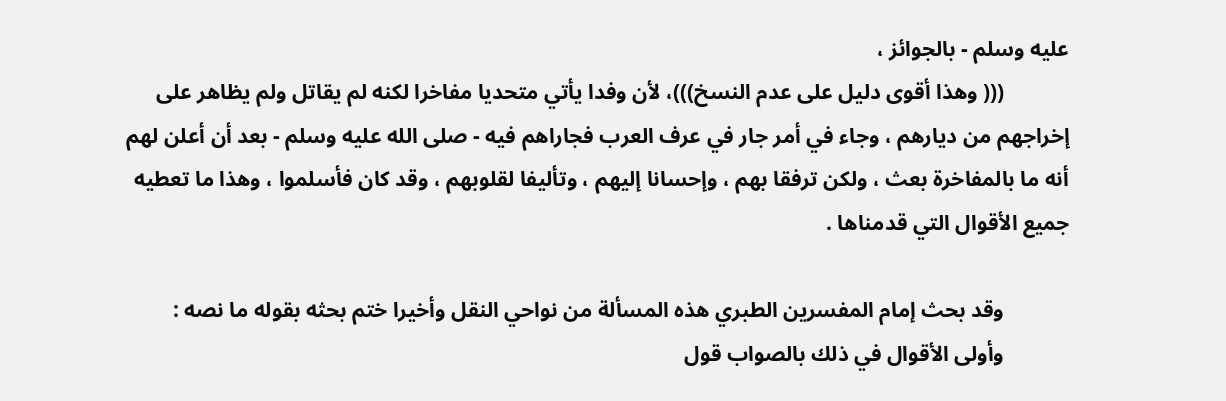عليه وسلم - بالجوائز ،
            ((( وهذا أقوى دليل على عدم النسخ)))، لأن وفدا يأتي متحديا مفاخرا لكنه لم يقاتل ولم يظاهر على إخراجهم من ديارهم ، وجاء في أمر جار في عرف العرب فجاراهم فيه - صلى الله عليه وسلم - بعد أن أعلن لهم أنه ما بالمفاخرة بعث ، ولكن ترفقا بهم ، وإحسانا إليهم ، وتأليفا لقلوبهم ، وقد كان فأسلموا ، وهذا ما تعطيه جميع الأقوال التي قدمناها .

            وقد بحث إمام المفسرين الطبري هذه المسألة من نواحي النقل وأخيرا ختم بحثه بقوله ما نصه :
            وأولى الأقوال في ذلك بالصواب قول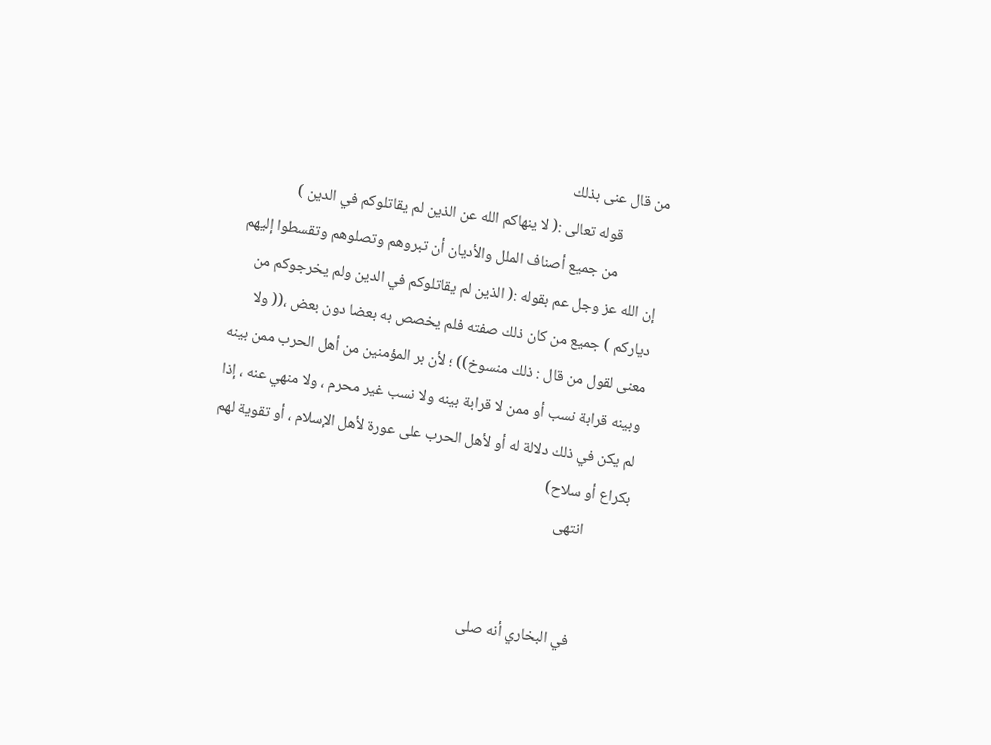من قال عنى بذلك
            قوله تعالى :( لا ينهاكم الله عن الذين لم يقاتلوكم في الدين )
            من جميع أصناف الملل والأديان أن تبروهم وتصلوهم وتقسطوا إليهم إن الله عز وجل عم بقوله :( الذين لم يقاتلوكم في الدين ولم يخرجوكم من دياركم ) جميع من كان ذلك صفته فلم يخصص به بعضا دون بعض ،(( ولا معنى لقول من قال : ذلك منسوخ)) ؛ لأن بر المؤمنين من أهل الحرب ممن بينه وبينه قرابة نسب أو ممن لا قرابة بينه ولا نسب غير محرم ، ولا منهي عنه ، إذا لم يكن في ذلك دلالة له أو لأهل الحرب على عورة لأهل الإسلام ، أو تقوية لهم بكراع أو سلاح)
            انتهى


            في البخاري أنه صلى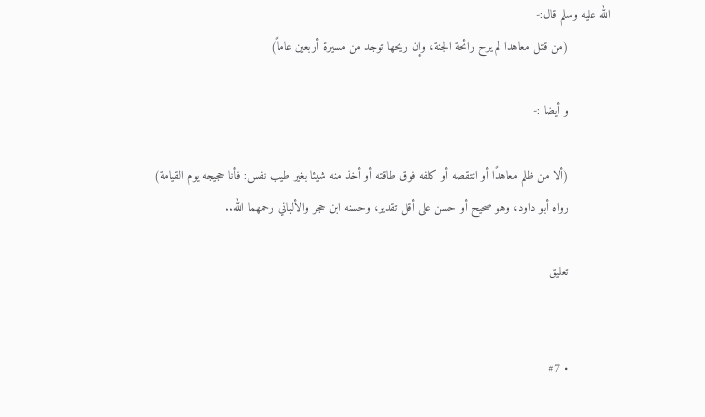الله عليه وسلم قال:-
            (من قتل معاهدا لم يرح رائحة الجنة، وإن ريحها توجد من مسيرة أربعين عاماً)

            و أيضا :-

            (ألا من ظلم معاهدًا أو انتقصه أو كلفه فوق طاقته أو أخذ منه شيئا بغير طيب نفس: فأنا حجيجه يوم القيامة)
            رواه أبو داود، وهو صحيح أو حسن على أقل تقدير، وحسنه ابن حجر والألباني رحمهما الله..

            تعليق


            • #7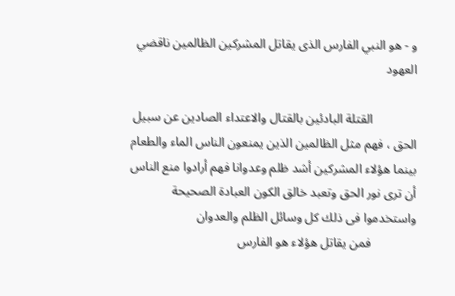و - هو النبي الفارس الذى يقاتل المشركين الظالمين ناقضي العهود

              القتلة البادئين بالقتال والاعتداء الصادين عن سبيل الحق ، فهم مثل الظالمين الذين يمنعون الناس الماء والطعام بينما هؤلاء المشركين أشد ظلم وعدوانا فهم أرادوا منع الناس أن ترى نور الحق وتعبد خالق الكون العبادة الصحيحة واستخدموا فى ذلك كل وسائل الظلم والعدوان
              فمن يقاتل هؤلاء هو الفارس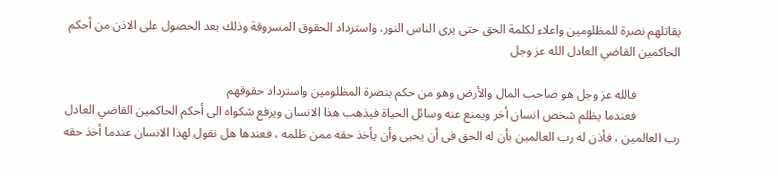يقاتلهم نصرة للمظلومين واعلاء لكلمة الحق حتى يرى الناس النور، واسترداد الحقوق المسروقة وذلك بعد الحصول على الاذن من أحكم الحاكمين القاضي العادل الله عز وجل

              فالله عز وجل هو صاحب المال والأرض وهو من حكم بنصرة المظلومين واسترداد حقوقهم
              فعندما يظلم شخص انسان أخر ويمنع عنه وسائل الحياة فيذهب هذا الانسان ويرفع شكواه الى أحكم الحاكمين القاضي العادل رب العالمين ، فأذن له رب العالمين بأن له الحق فى أن يحيى وأن يأخذ حقه ممن ظلمه ، فعندها هل نقول لهذا الانسان عندما أخذ حقه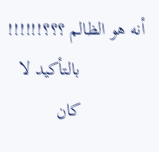أنه هو الظالم ؟؟؟!!!!!!
              بالتأكيد لا
              كان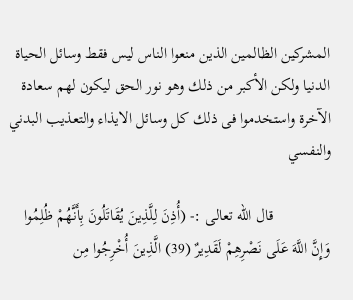المشركين الظالمين الذين منعوا الناس ليس فقط وسائل الحياة الدنيا ولكن الأكبر من ذلك وهو نور الحق ليكون لهم سعادة الآخرة واستخدموا فى ذلك كل وسائل الايذاء والتعذيب البدني والنفسي

              قال الله تعالى :- (أُذِنَ لِلَّذِينَ يُقَاتَلُونَ بِأَنَّهُمْ ظُلِمُوا وَإِنَّ اللَّهَ عَلَى نَصْرِهِمْ لَقَدِيرٌ (39) الَّذِينَ أُخْرِجُوا مِن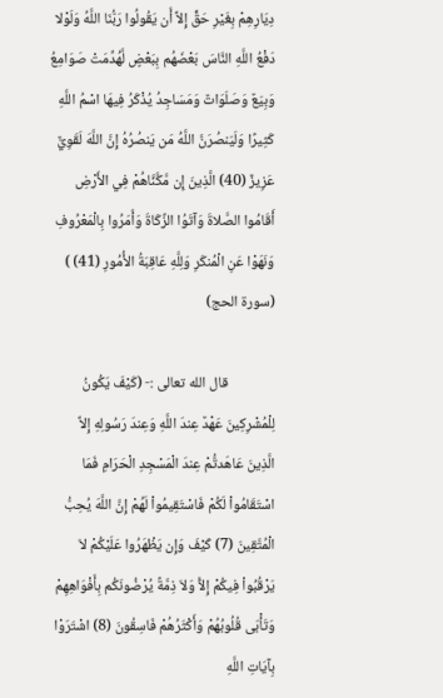دِيَارِهِمْ بِغَيْرِ حَقٍّ إِلاَّ أَن يَقُولُوا رَبُّنَا اللَّهُ وَلَوْلا دَفْعُ اللَّهِ النَّاسَ بَعْضَهُم بِبَعْضٍ لَّهُدِّمَتْ صَوَامِعُ وَبِيَعٌ وَصَلَوَاتٌ وَمَسَاجِدُ يُذْكَرُ فِيهَا اسْمُ اللَّهِ كَثِيرًا وَلَيَنصُرَنَّ اللَّهُ مَن يَنصُرُهُ إِنَّ اللَّهَ لَقَوِيٌّ عَزِيزٌ (40) الَّذِينَ إِن مَّكَّنَّاهُمْ فِي الأَرْضِ أَقَامُوا الصَّلاةَ وَآتَوُا الزَّكَاةَ وَأَمَرُوا بِالْمَعْرُوفِ وَنَهَوْا عَنِ الْمُنكَرِ وَلِلَّهِ عَاقِبَةُ الأُمُورِ (41) ) (سورة الحج)

              قال الله تعالى :- (كَيْفَ يَكُونُ لِلْمُشْرِكِينَ عَهْدٌ عِندَ اللَّهِ وَعِندَ رَسُولِهِ إِلاَّ الَّذِينَ عَاهَدتُّمْ عِندَ الْمَسْجِدِ الْحَرَامِ فَمَا اسْتَقَامُواْ لَكُمْ فَاسْتَقِيمُواْ لَهُمْ إِنَّ اللَّهَ يُحِبُّ الْمُتَّقِينَ (7) كَيْفَ وَإِن يَظْهَرُوا عَلَيْكُمْ لاَ يَرْقُبُواْ فِيكُمْ إِلاًّ وَلاَ ذِمَّةً يُرْضُونَكُم بِأَفْوَاهِهِمْ وَتَأْبَى قُلُوبُهُمْ وَأَكْثَرُهُمْ فَاسِقُونَ (8) اشْتَرَوْا بِآيَاتِ اللَّهِ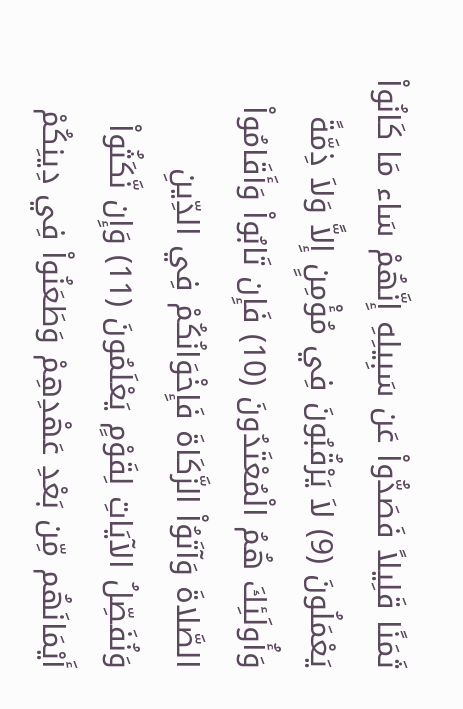ثَمَنًا قَلِيلاً فَصَدُّواْ عَن سَبِيلِهِ إِنَّهُمْ سَاء مَا كَانُواْ يَعْمَلُونَ (9) لاَ يَرْقُبُونَ فِي مُؤْمِنٍ إِلاًّ وَلاَ ذِمَّةً وَأُولَئِكَ هُمُ الْمُعْتَدُونَ (10) فَإِن تَابُواْ وَأَقَامُواْ الصَّلاةَ وَآتَوُاْ الزَّكَاةَ فَإِخْوَانُكُمْ فِي الدِّينِ وَنُفَصِّلُ الآيَاتِ لِقَوْمٍ يَعْلَمُونَ (11) وَإِن نَّكَثُواْ أَيْمَانَهُم مِّن بَعْدِ عَهْدِهِمْ وَطَعَنُواْ فِي دِينِكُمْ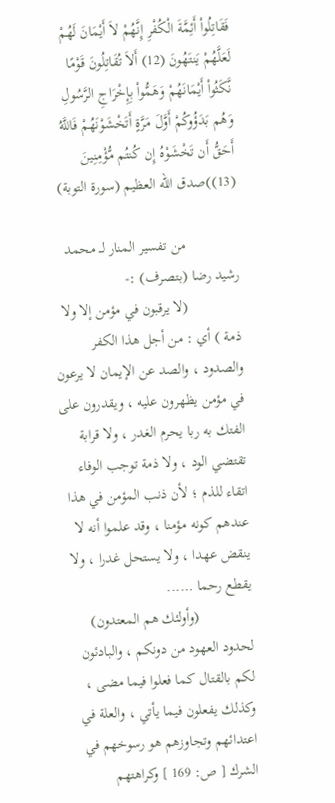فَقَاتِلُواْ أَئِمَّةَ الْكُفْرِ إِنَّهُمْ لاَ أَيْمَانَ لَهُمْ لَعَلَّهُمْ يَنتَهُونَ (12) أَلاَ تُقَاتِلُونَ قَوْمًا نَّكَثُواْ أَيْمَانَهُمْ وَهَمُّواْ بِإِخْرَاجِ الرَّسُولِ وَهُم بَدَؤُوكُمْ أَوَّلَ مَرَّةٍ أَتَخْشَوْنَهُمْ فَاللَّهُ أَحَقُّ أَن تَخْشَوْهُ إِن كُنتُم مُّؤْمِنِينَ (13))صدق الله العظيم (سورة التوبة)

              من تفسير المنار لــ محمد رشيد رضا (بتصرف) :-
              (لا يرقبون في مؤمن إلا ولا ذمة ) أي : من أجل هذا الكفر والصدود ، والصد عن الإيمان لا يرعون في مؤمن يظهرون عليه ، ويقدرون على الفتك به ربا يحرم الغدر ، ولا قرابة تقتضي الود ، ولا ذمة توجب الوفاء اتقاء للذم ؛ لأن ذنب المؤمن في هذا عندهم كونه مؤمنا ، وقد علموا أنه لا ينقض عهدا ، ولا يستحل غدرا ، ولا يقطع رحما …...
              (وأولئك هم المعتدون) لحدود العهود من دونكم ، والبادئون لكم بالقتال كما فعلوا فيما مضى ، وكذلك يفعلون فيما يأتي ، والعلة في اعتدائهم وتجاوزهم هو رسوخهم في الشرك [ ص: 169 ] وكراهتهم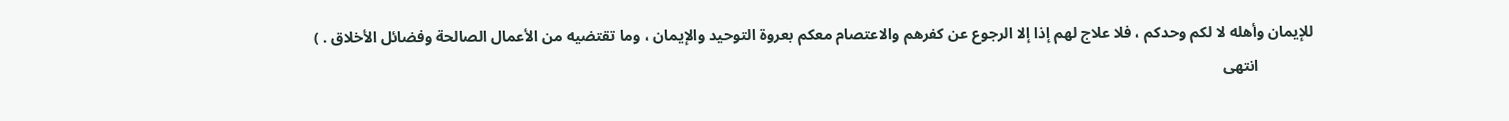للإيمان وأهله لا لكم وحدكم ، فلا علاج لهم إذا إلا الرجوع عن كفرهم والاعتصام معكم بعروة التوحيد والإيمان ، وما تقتضيه من الأعمال الصالحة وفضائل الأخلاق . )
              انتهى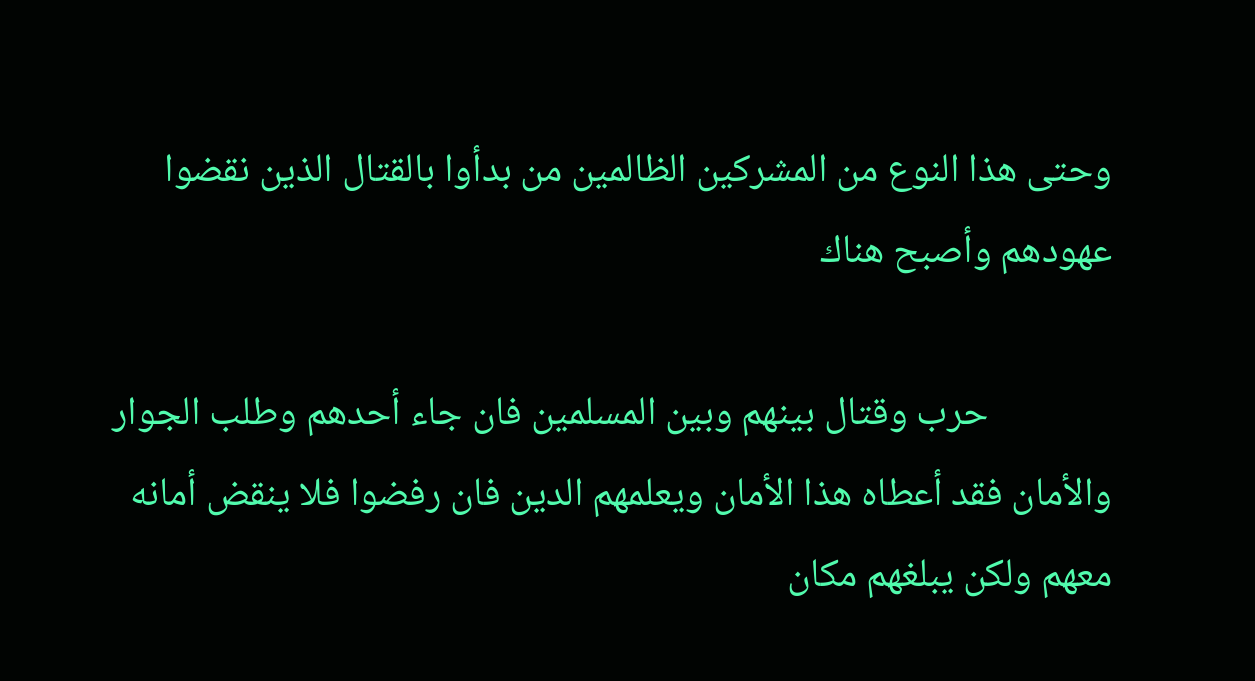وحتى هذا النوع من المشركين الظالمين من بدأوا بالقتال الذين نقضوا عهودهم وأصبح هناك

              حرب وقتال بينهم وبين المسلمين فان جاء أحدهم وطلب الجوار والأمان فقد أعطاه هذا الأمان ويعلمهم الدين فان رفضوا فلا ينقض أمانه معهم ولكن يبلغهم مكان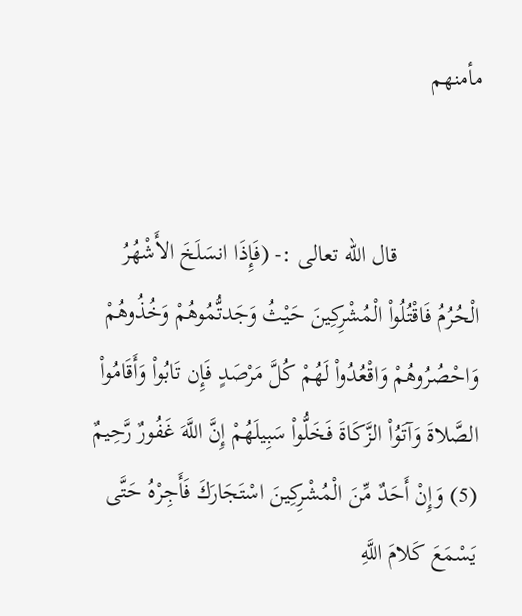مأمنهم


              قال الله تعالى :- (فَإِذَا انسَلَخَ الأَشْهُرُ الْحُرُمُ فَاقْتُلُواْ الْمُشْرِكِينَ حَيْثُ وَجَدتُّمُوهُمْ وَخُذُوهُمْ وَاحْصُرُوهُمْ وَاقْعُدُواْ لَهُمْ كُلَّ مَرْصَدٍ فَإِن تَابُواْ وَأَقَامُواْ الصَّلاةَ وَآتَوُاْ الزَّكَاةَ فَخَلُّواْ سَبِيلَهُمْ إِنَّ اللَّهَ غَفُورٌ رَّحِيمٌ (5) وَإِنْ أَحَدٌ مِّنَ الْمُشْرِكِينَ اسْتَجَارَكَ فَأَجِرْهُ حَتَّى يَسْمَعَ كَلامَ اللَّهِ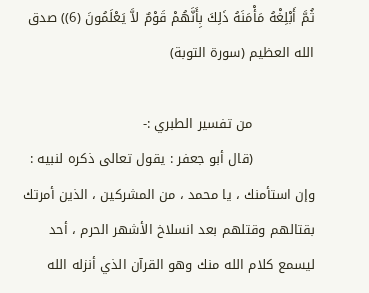ثُمَّ أَبْلِغْهُ مَأْمَنَهُ ذَلِكَ بِأَنَّهُمْ قَوْمٌ لاَّ يَعْلَمُونَ (6)) صدق الله العظيم (سورة التوبة)

              من تفسير الطبري :-
              (قال أبو جعفر : يقول تعالى ذكره لنبيه : وإن استأمنك ، يا محمد ، من المشركين ، الذين أمرتك بقتالهم وقتلهم بعد انسلاخ الأشهر الحرم ، أحد ليسمع كلام الله منك وهو القرآن الذي أنزله الله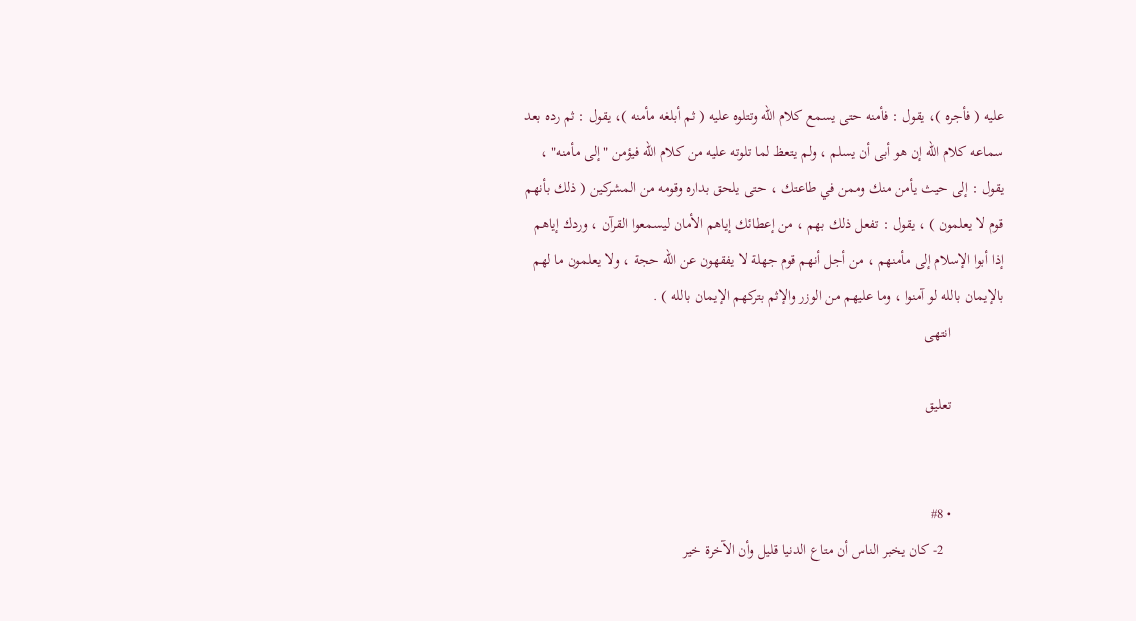عليه ( فأجره )، يقول : فأمنه حتى يسمع كلام الله وتتلوه عليه ( ثم أبلغه مأمنه )، يقول : ثم رده بعد سماعه كلام الله إن هو أبى أن يسلم ، ولم يتعظ لما تلوته عليه من كلام الله فيؤمن "إلى مأمنه" ، يقول : إلى حيث يأمن منك وممن في طاعتك ، حتى يلحق بداره وقومه من المشركين ( ذلك بأنهم قوم لا يعلمون ) ، يقول : تفعل ذلك بهم ، من إعطائك إياهم الأمان ليسمعوا القرآن ، وردك إياهم إذا أبوا الإسلام إلى مأمنهم ، من أجل أنهم قوم جهلة لا يفقهون عن الله حجة ، ولا يعلمون ما لهم بالإيمان بالله لو آمنوا ، وما عليهم من الوزر والإثم بتركهم الإيمان بالله ) .
              انتهى

              تعليق


              • #8
                2- كان يخبر الناس أن متاع الدنيا قليل وأن الآخرة خير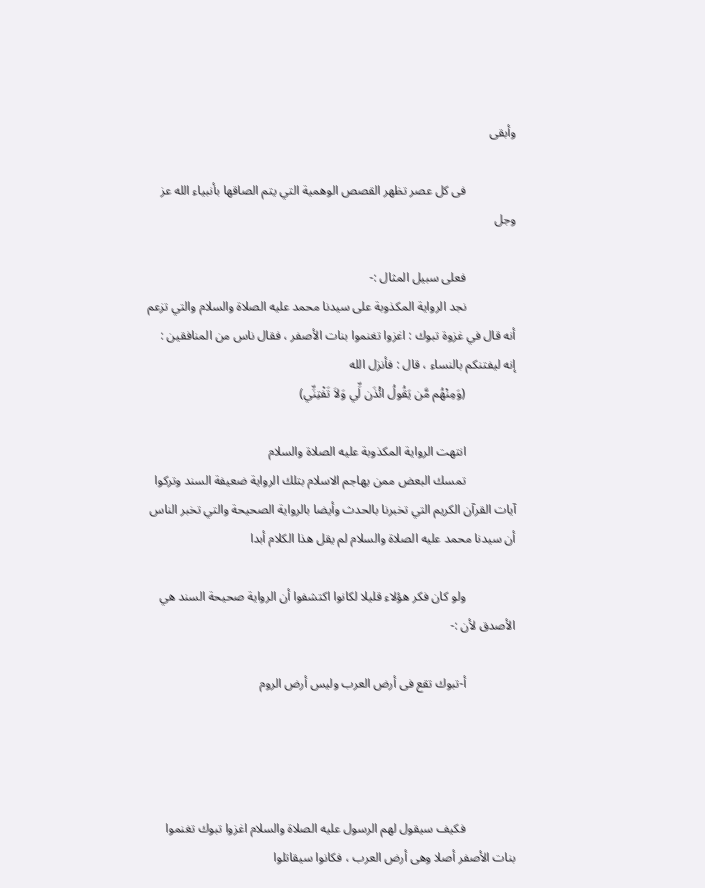وأبقى

                فى كل عصر تظهر القصص الوهمية التي يتم الصاقها بأنبياء الله عز وجل

                فعلى سبيل المثال :-
                نجد الرواية المكذوبة على سيدنا محمد عليه الصلاة والسلام والتي تزعم أنه قال في غزوة تبوك : اغزوا تغنموا بنات الأصفر ، فقال ناس من المنافقين : إنه ليفتنكم بالنساء ، قال : فأنزل الله
                (وَمِنْهُم مَّن يَقُولُ ائْذَن لِّي وَلاَ تَفْتِنِّي)

                انتهت الرواية المكذوبة عليه الصلاة والسلام
                تمسك البعض ممن يهاجم الاسلام بتلك الرواية ضعيفة السند وتركوا آيات القرآن الكريم التي تخبرنا بالحدث وأيضا بالرواية الصحيحة والتي تخبر الناس أن سيدنا محمد عليه الصلاة والسلام لم يقل هذا الكلام أبدا

                ولو كان فكر هؤلاء قليلا لكانوا اكتشفوا أن الرواية صحيحة السند هي الأصدق لأن :-

                أ-تبوك تقع فى أرض العرب وليس أرض الروم




                فكيف سيقول لهم الرسول عليه الصلاة والسلام اغزوا تبوك تغنموا بنات الأصفر أصلا وهى أرض العرب ، فكانوا سيقاتلوا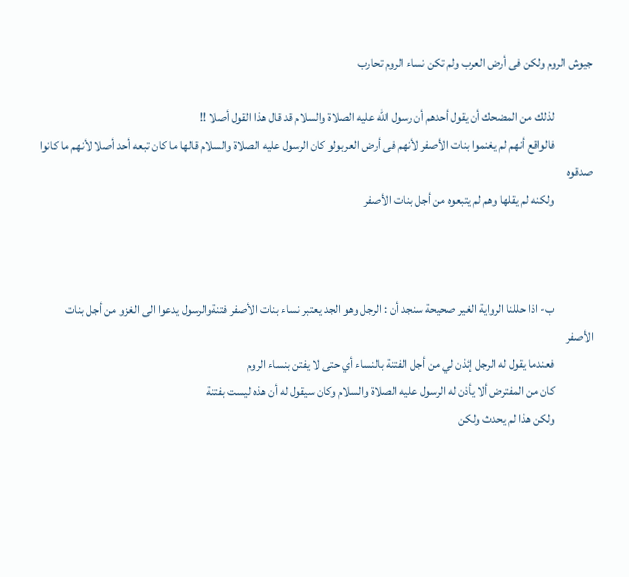جيوش الروم ولكن فى أرض العرب ولم تكن نساء الروم تحارب

                لذلك من المضحك أن يقول أحدهم أن رسول الله عليه الصلاة والسلام قد قال هذا القول أصلا !!
                فالواقع أنهم لم يغنموا بنات الأصفر لأنهم فى أرض العربولو كان الرسول عليه الصلاة والسلام قالها ما كان تبعه أحد أصلا لأنهم ما كانوا صدقوه
                ولكنه لم يقلها وهم لم يتبعوه من أجل بنات الأصفر



                ب- اذا حللنا الرواية الغير صحيحة سنجد أن : الرجل وهو الجد يعتبر نساء بنات الأصفر فتنةوالرسول يدعوا الى الغزو من أجل بنات الأصفر
                فعندما يقول له الرجل إئذن لي من أجل الفتنة بالنساء أي حتى لا يفتن بنساء الروم
                كان من المفترض ألا يأذن له الرسول عليه الصلاة والسلام وكان سيقول له أن هذه ليست بفتنة
                ولكن هذا لم يحدث ولكن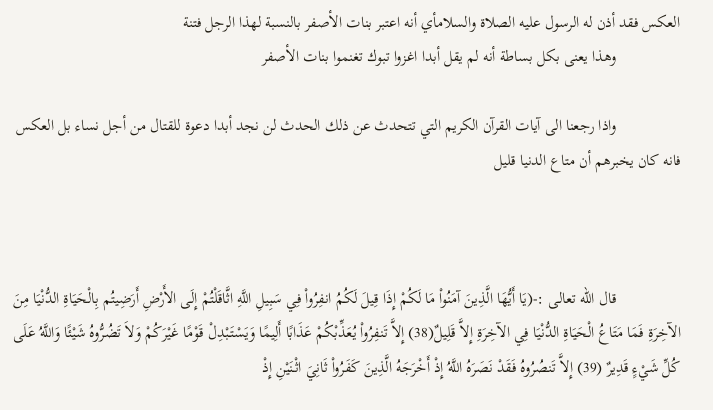العكس فقد أذن له الرسول عليه الصلاة والسلامأي أنه اعتبر بنات الأصفر بالنسبة لهذا الرجل فتنة
                وهذا يعنى بكل بساطة أنه لم يقل أبدا اغزوا تبوك تغنموا بنات الأصفر

                واذا رجعنا الى آيات القرآن الكريم التي تتحدث عن ذلك الحدث لن نجد أبدا دعوة للقتال من أجل نساء بل العكس فانه كان يخبرهم أن متاع الدنيا قليل



                قال الله تعالى :-(يَا أَيُّهَا الَّذِينَ آمَنُواْ مَا لَكُمْ إِذَا قِيلَ لَكُمُ انفِرُواْ فِي سَبِيلِ اللَّهِ اثَّاقَلْتُمْ إِلَى الأَرْضِ أَرَضِيتُم بِالْحَيَاةِ الدُّنْيَا مِنَ الآخِرَةِ فَمَا مَتَاعُ الْحَيَاةِ الدُّنْيَا فِي الآخِرَةِ إِلاَّ قَلِيلٌ(38) إِلاَّ تَنفِرُواْ يُعَذِّبْكُمْ عَذَابًا أَلِيمًا وَيَسْتَبْدِلْ قَوْمًا غَيْرَكُمْ وَلاَ تَضُرُّوهُ شَيْئًا وَاللَّهُ عَلَى كُلِّ شَيْءٍ قَدِيرٌ (39) إِلاَّ تَنصُرُوهُ فَقَدْ نَصَرَهُ اللَّهُ إِذْ أَخْرَجَهُ الَّذِينَ كَفَرُواْ ثَانِيَ اثْنَيْنِ إِذْ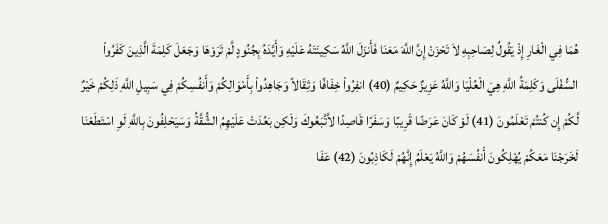هُمَا فِي الْغَارِ إِذْ يَقُولُ لِصَاحِبِهِ لاَ تَحْزَنْ إِنَّ اللَّهَ مَعَنَا فَأَنزَلَ اللَّهُ سَكِينَتَهُ عَلَيْهِ وَأَيَّدَهُ بِجُنُودٍ لَّمْ تَرَوْهَا وَجَعَلَ كَلِمَةَ الَّذِينَ كَفَرُواْ السُّفْلَى وَكَلِمَةُ اللَّهِ هِيَ الْعُلْيَا وَاللَّهُ عَزِيزٌ حَكِيمٌ (40) انفِرُواْ خِفَافًا وَثِقَالاً وَجَاهِدُواْ بِأَمْوَالِكُمْ وَأَنفُسِكُمْ فِي سَبِيلِ اللَّهِ ذَلِكُمْ خَيْرٌ لَّكُمْ إِن كُنتُمْ تَعْلَمُونَ (41) لَوْ كَانَ عَرَضًا قَرِيبًا وَسَفَرًا قَاصِدًا لاَّتَّبَعُوكَ وَلَكِن بَعُدَتْ عَلَيْهِمُ الشُّقَّةُ وَسَيَحْلِفُونَ بِاللَّهِ لَوِ اسْتَطَعْنَا لَخَرَجْنَا مَعَكُمْ يُهْلِكُونَ أَنفُسَهُمْ وَاللَّهُ يَعْلَمُ إِنَّهُمْ لَكَاذِبُونَ (42) عَفَا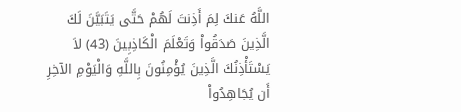اللَّهُ عَنكَ لِمَ أَذِنتَ لَهُمْ حَتَّى يَتَبَيَّنَ لَكَ الَّذِينَ صَدَقُواْ وَتَعْلَمَ الْكَاذِبِينَ (43) لاَ يَسْتَأْذِنُكَ الَّذِينَ يُؤْمِنُونَ بِاللَّهِ وَالْيَوْمِ الآخِرِ أَن يُجَاهِدُواْ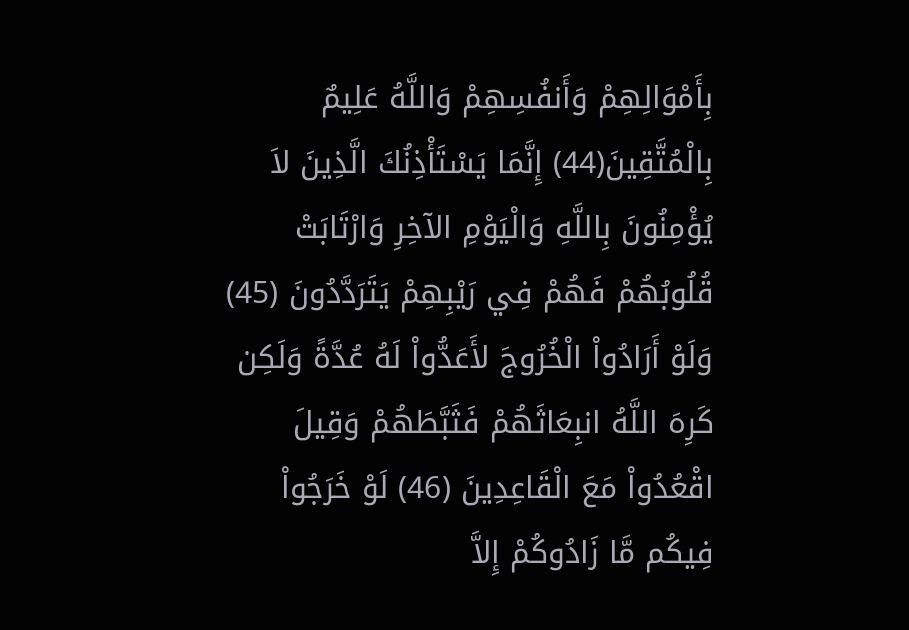بِأَمْوَالِهِمْ وَأَنفُسِهِمْ وَاللَّهُ عَلِيمٌ بِالْمُتَّقِينَ(44) إِنَّمَا يَسْتَأْذِنُكَ الَّذِينَ لاَ يُؤْمِنُونَ بِاللَّهِ وَالْيَوْمِ الآخِرِ وَارْتَابَتْ قُلُوبُهُمْ فَهُمْ فِي رَيْبِهِمْ يَتَرَدَّدُونَ (45) وَلَوْ أَرَادُواْ الْخُرُوجَ لأَعَدُّواْ لَهُ عُدَّةً وَلَكِن كَرِهَ اللَّهُ انبِعَاثَهُمْ فَثَبَّطَهُمْ وَقِيلَ اقْعُدُواْ مَعَ الْقَاعِدِينَ (46) لَوْ خَرَجُواْ فِيكُم مَّا زَادُوكُمْ إِلاَّ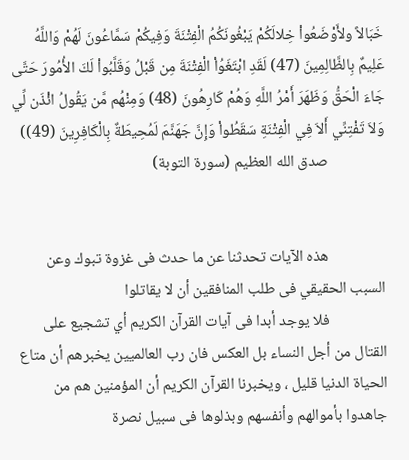خَبَالاً ولأَوْضَعُواْ خِلالَكُمْ يَبْغُونَكُمُ الْفِتْنَةَ وَفِيكُمْ سَمَّاعُونَ لَهُمْ وَاللَّهُ عَلِيمٌ بِالظَّالِمِينَ (47) لَقَدِ ابْتَغَوُاْ الْفِتْنَةَ مِن قَبْلُ وَقَلَّبُواْ لَكَ الأُمُورَ حَتَّى جَاءَ الْحَقُّ وَظَهَرَ أَمْرُ اللَّهِ وَهُمْ كَارِهُونَ (48) وَمِنْهُم مَّن يَقُولُ ائْذَن لِّي وَلاَ تَفْتِنِّي أَلاَ فِي الْفِتْنَةِ سَقَطُواْ وَإِنَّ جَهَنَّمَ لَمُحِيطَةٌ بِالْكَافِرِينَ (49))
                صدق الله العظيم (سورة التوبة)


                هذه الآيات تحدثنا عن ما حدث فى غزوة تبوك وعن السبب الحقيقي فى طلب المنافقين أن لا يقاتلوا
                فلا يوجد أبدا فى آيات القرآن الكريم أي تشجيع على القتال من أجل النساء بل العكس فان رب العالميين يخبرهم أن متاع الحياة الدنيا قليل ، ويخبرنا القرآن الكريم أن المؤمنين هم من جاهدوا بأموالهم وأنفسهم وبذلوها فى سبيل نصرة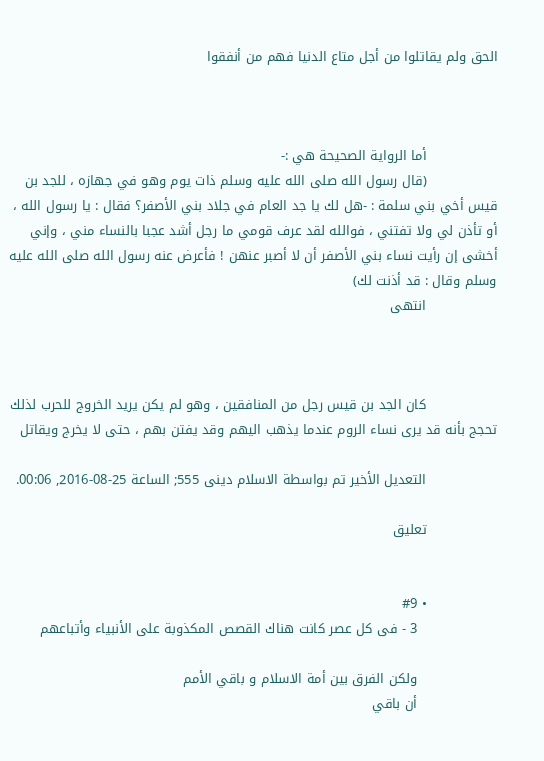الحق ولم يقاتلوا من أجل متاع الدنيا فهم من أنفقوا



                أما الرواية الصحيحة هي :-
                (قال رسول الله صلى الله عليه وسلم ذات يوم وهو في جهازه ، للجد بن قيس أخي بني سلمة : -هل لك يا جد العام في جلاد بني الأصفر؟ فقال : يا رسول الله ، أو تأذن لي ولا تفتني ، فوالله لقد عرف قومي ما رجل أشد عجبا بالنساء مني ، وإني أخشى إن رأيت نساء بني الأصفر أن لا أصبر عنهن ! فأعرض عنه رسول الله صلى الله عليه وسلم وقال : قد أذنت لك)
                انتهى



                كان الجد بن قيس رجل من المنافقين ، وهو لم يكن يريد الخروج للحرب لذلك تحجج بأنه قد يرى نساء الروم عندما يذهب اليهم وقد يفتن بهم ، حتى لا يخرج ويقاتل

                التعديل الأخير تم بواسطة الاسلام دينى 555; الساعة 25-08-2016, 00:06.

                تعليق


                • #9
                  3 - فى كل عصر كانت هناك القصص المكذوبة على الأنبياء وأتباعهم

                  ولكن الفرق بين أمة الاسلام و باقي الأمم
                  أن باقي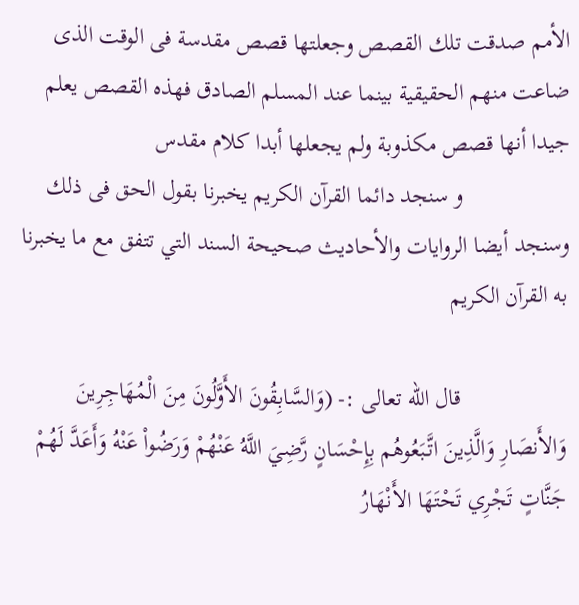الأمم صدقت تلك القصص وجعلتها قصص مقدسة فى الوقت الذى ضاعت منهم الحقيقية بينما عند المسلم الصادق فهذه القصص يعلم جيدا أنها قصص مكذوبة ولم يجعلها أبدا كلام مقدس
                  و سنجد دائما القرآن الكريم يخبرنا بقول الحق فى ذلك وسنجد أيضا الروايات والأحاديث صحيحة السند التي تتفق مع ما يخبرنا به القرآن الكريم

                  قال الله تعالى :- (وَالسَّابِقُونَ الأَوَّلُونَ مِنَ الْمُهَاجِرِينَ وَالأَنصَارِ وَالَّذِينَ اتَّبَعُوهُم بِإِحْسَانٍ رَّضِيَ اللَّهُ عَنْهُمْ وَرَضُواْ عَنْهُ وَأَعَدَّ لَهُمْ جَنَّاتٍ تَجْرِي تَحْتَهَا الأَنْهَارُ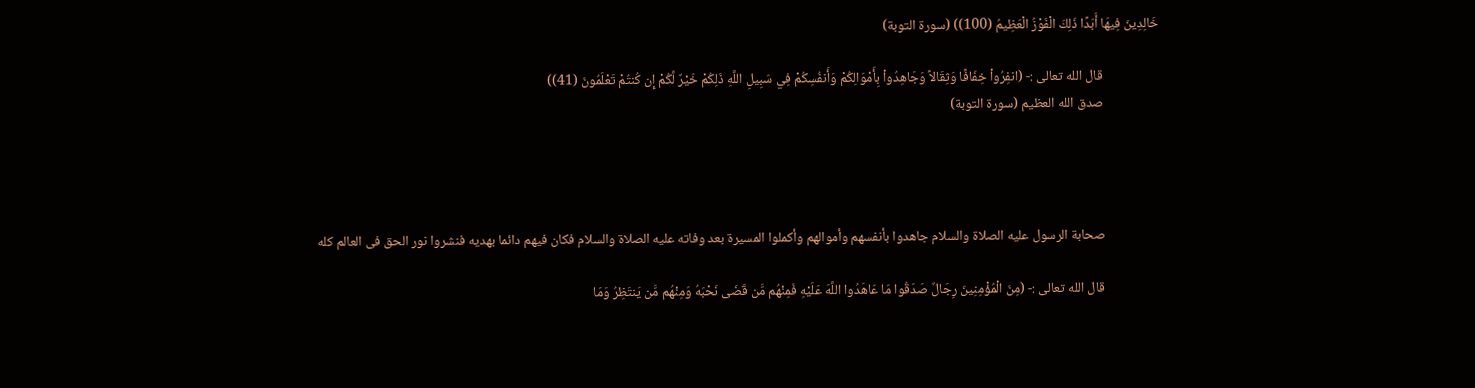خَالِدِينَ فِيهَا أَبَدًا ذَلِكَ الْفَوْزُ الْعَظِيمُ (100)) (سورة التوبة)

                  قال الله تعالى :- (انفِرُواْ خِفَافًا وَثِقَالاً وَجَاهِدُواْ بِأَمْوَالِكُمْ وَأَنفُسِكُمْ فِي سَبِيلِ اللَّهِ ذَلِكُمْ خَيْرٌ لَّكُمْ إِن كُنتُمْ تَعْلَمُونَ (41))
                  صدق الله العظيم (سورة التوبة)




                  صحابة الرسول عليه الصلاة والسلام جاهدوا بأنفسهم وأموالهم وأكملوا المسيرة بعد وفاته عليه الصلاة والسلام فكان فيهم دائما بهديه فنشروا نور الحق فى العالم كله

                  قال الله تعالى :- (مِنَ الْمُؤْمِنِينَ رِجَالٌ صَدَقُوا مَا عَاهَدُوا اللَّهَ عَلَيْهِ فَمِنْهُم مَّن قَضَى نَحْبَهُ وَمِنْهُم مَّن يَنتَظِرُ وَمَا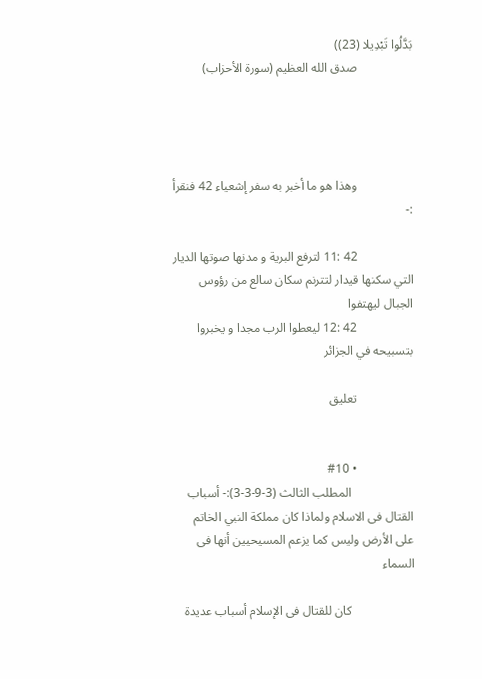بَدَّلُوا تَبْدِيلا (23))
                  صدق الله العظيم (سورة الأحزاب)




                  وهذا هو ما أخبر به سفر إشعياء 42 فنقرأ :-

                  42 :11 لترفع البرية و مدنها صوتها الديار التي سكنها قيدار لتترنم سكان سالع من رؤوس الجبال ليهتفوا
                  42 :12 ليعطوا الرب مجدا و يخبروا بتسبيحه في الجزائر

                  تعليق


                  • #10
                    المطلب الثالث (3-9-3-3):- أسباب القتال فى الاسلام ولماذا كان مملكة النبي الخاتم على الأرض وليس كما يزعم المسيحيين أنها فى السماء

                    كان للقتال فى الإسلام أسباب عديدة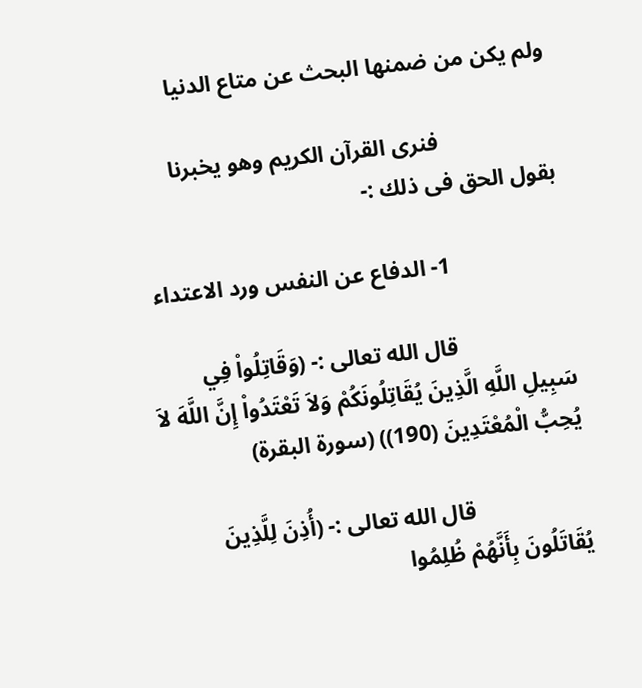ولم يكن من ضمنها البحث عن متاع الدنيا

                    فنرى القرآن الكريم وهو يخبرنا بقول الحق فى ذلك :-

                    1- الدفاع عن النفس ورد الاعتداء

                    قال الله تعالى :- (وَقَاتِلُواْ فِي سَبِيلِ اللَّهِ الَّذِينَ يُقَاتِلُونَكُمْ وَلاَ تَعْتَدُواْ إِنَّ اللَّهَ لاَ يُحِبُّ الْمُعْتَدِينَ (190)) (سورة البقرة)

                    قال الله تعالى :- (أُذِنَ لِلَّذِينَ يُقَاتَلُونَ بِأَنَّهُمْ ظُلِمُوا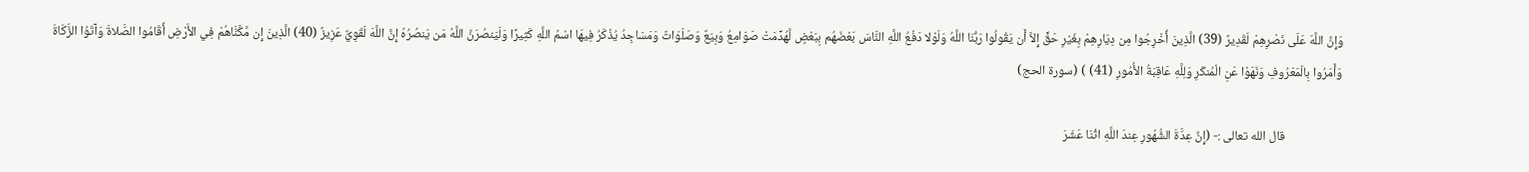وَإِنَّ اللَّهَ عَلَى نَصْرِهِمْ لَقَدِيرٌ (39) الَّذِينَ أُخْرِجُوا مِن دِيَارِهِمْ بِغَيْرِ حَقٍّ إِلاَّ أَن يَقُولُوا رَبُّنَا اللَّهُ وَلَوْلا دَفْعُ اللَّهِ النَّاسَ بَعْضَهُم بِبَعْضٍ لَّهُدِّمَتْ صَوَامِعُ وَبِيَعٌ وَصَلَوَاتٌ وَمَسَاجِدُ يُذْكَرُ فِيهَا اسْمُ اللَّهِ كَثِيرًا وَلَيَنصُرَنَّ اللَّهُ مَن يَنصُرُهُ إِنَّ اللَّهَ لَقَوِيٌّ عَزِيزٌ (40) الَّذِينَ إِن مَّكَّنَّاهُمْ فِي الأَرْضِ أَقَامُوا الصَّلاةَ وَآتَوُا الزَّكَاةَ وَأَمَرُوا بِالْمَعْرُوفِ وَنَهَوْا عَنِ الْمُنكَرِ وَلِلَّهِ عَاقِبَةُ الأُمُورِ (41) ) (سورة الحج)

                    قال الله تعالى :- (إِنَّ عِدَّةَ الشُّهُورِ عِندَ اللَّهِ اثْنَا عَشَرَ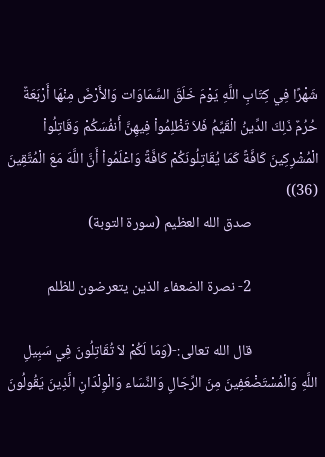شَهْرًا فِي كِتَابِ اللَّهِ يَوْمَ خَلَقَ السَّمَاوَات وَالأَرْضَ مِنْهَا أَرْبَعَةٌ حُرُمٌ ذَلِكَ الدِّينُ الْقَيِّمُ فَلاَ تَظْلِمُواْ فِيهِنَّ أَنفُسَكُمْ وَقَاتِلُواْ الْمُشْرِكِينَ كَافَّةً كَمَا يُقَاتِلُونَكُمْ كَافَّةً وَاعْلَمُواْ أَنَّ اللَّهَ مَعَ الْمُتَّقِينَ (36))
                    صدق الله العظيم (سورة التوبة)

                    2- نصرة الضعفاء الذين يتعرضون للظلم

                    قال الله تعالى:-(وَمَا لَكُمْ لاَ تُقَاتِلُونَ فِي سَبِيلِ اللَّهِ وَالْمُسْتَضْعَفِينَ مِنَ الرِّجَالِ وَالنِّسَاء وَالْوِلْدَانِ الَّذِينَ يَقُولُونَ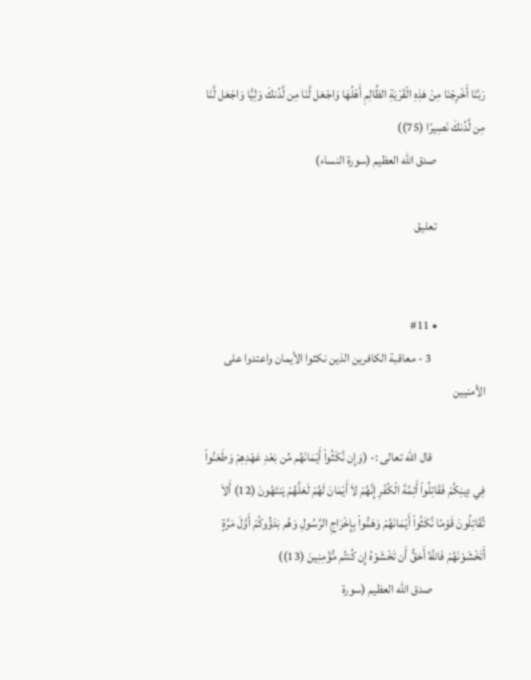رَبَّنَا أَخْرِجْنَا مِنْ هَذِهِ الْقَرْيَةِ الظَّالِمِ أَهْلُهَا وَاجْعَل لَّنَا مِن لَّدُنكَ وَلِيًّا وَاجْعَل لَّنَا مِن لَّدُنكَ نَصِيرًا (75))
                    صدق الله العظيم (سورة النساء)

                    تعليق


                    • #11
                      3 - معاقبة الكافرين الذين نكثوا الأيمان واعتدوا على الأمنيين

                      قال الله تعالى :- (وَإِن نَّكَثُواْ أَيْمَانَهُم مِّن بَعْدِ عَهْدِهِمْ وَطَعَنُواْ فِي دِينِكُمْ فَقَاتِلُواْ أَئِمَّةَ الْكُفْرِ إِنَّهُمْ لاَ أَيْمَانَ لَهُمْ لَعَلَّهُمْ يَنتَهُونَ (12) أَلاَ تُقَاتِلُونَ قَوْمًا نَّكَثُواْ أَيْمَانَهُمْ وَهَمُّواْ بِإِخْرَاجِ الرَّسُولِ وَهُم بَدَؤُوكُمْ أَوَّلَ مَرَّةٍ أَتَخْشَوْنَهُمْ فَاللَّهُ أَحَقُّ أَن تَخْشَوْهُ إِن كُنتُم مُّؤْمِنِينَ (13))
                      صدق الله العظيم (سورة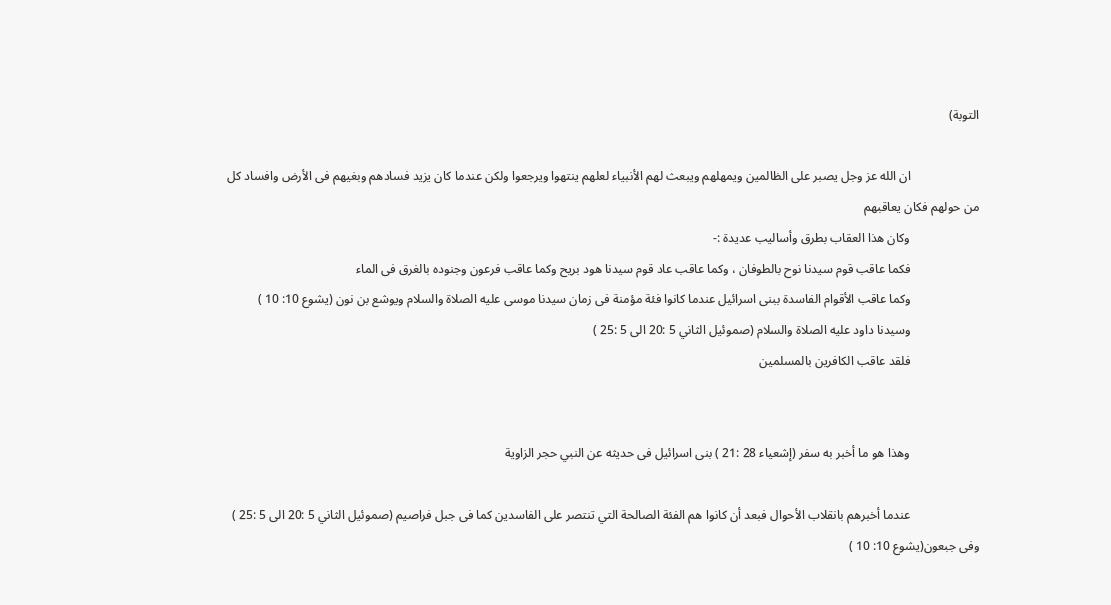التوبة)

                      ان الله عز وجل يصبر على الظالمين ويمهلهم ويبعث لهم الأنبياء لعلهم ينتهوا ويرجعوا ولكن عندما كان يزيد فسادهم وبغيهم فى الأرض وافساد كل من حولهم فكان يعاقبهم
                      وكان هذا العقاب بطرق وأساليب عديدة :-
                      فكما عاقب قوم سيدنا نوح بالطوفان ، وكما عاقب عاد قوم سيدنا هود بريح وكما عاقب فرعون وجنوده بالغرق فى الماء
                      وكما عاقب الأقوام الفاسدة ببنى اسرائيل عندما كانوا فئة مؤمنة فى زمان سيدنا موسى عليه الصلاة والسلام ويوشع بن نون (يشوع 10: 10 )
                      وسيدنا داود عليه الصلاة والسلام (صموئيل الثاني 5 :20 الى 5 :25 )
                      فلقد عاقب الكافرين بالمسلمين


                      وهذا هو ما أخبر به سفر (إشعياء 28 :21 ) بنى اسرائيل فى حديثه عن النبي حجر الزاوية

                      عندما أخبرهم بانقلاب الأحوال فبعد أن كانوا هم الفئة الصالحة التي تنتصر على الفاسدين كما فى جبل فراصيم (صموئيل الثاني 5 :20 الى 5 :25 ) وفى جبعون(يشوع 10: 10 )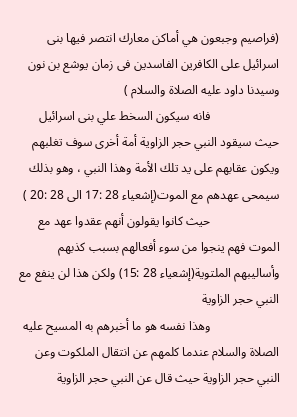(فراصيم وجبعون هي أماكن معارك انتصر فيها بنى اسرائيل على الكافرين الفاسدين فى زمان يوشع بن نون وسيدنا داود عليه الصلاة والسلام )
                      فانه سيكون السخط علي بنى اسرائيل حيث سيقود النبي حجر الزاوية أمة أخرى سوف تغلبهم ويكون عقابهم على يد تلك الأمة وهذا النبي ، وهو بذلك سيمحى عهدهم مع الموت(إشعياء 28 :17 الى 28 :20 )
                      حيث كانوا يقولون أنهم عقدوا عهد مع الموت فهم ينجوا من سوء أفعالهم بسبب كذبهم وأساليبهم الملتوية(إشعياء 28 :15) ولكن هذا لن ينفع مع النبي حجر الزاوية
                      وهذا نفسه هو ما أخبرهم به المسيح عليه الصلاة والسلام عندما كلمهم عن انتقال الملكوت وعن النبي حجر الزاوية حيث قال عن النبي حجر الزاوية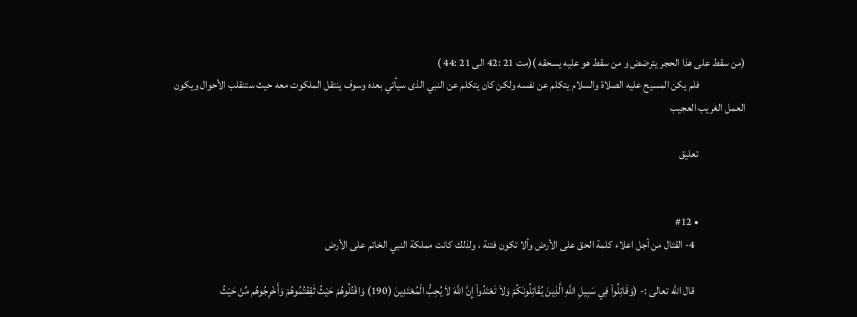(من سقط على هذا الحجر يترضض و من سقط هو عليه يسحقه )(مت 21 :42 الى 21 :44 )
                      فلم يكن المسيح عليه الصلاة والسلام يتكلم عن نفسه ولكن كان يتكلم عن النبي الذى سيأتي بعده وسوف ينتقل الملكوت معه حيث ستنقلب الأحوال ويكون العمل الغريب العجيب

                      تعليق


                      • #12
                        4- القتال من أجل اعلاء كلمة الحق على الأرض وألا تكون فتنة ، ولذلك كانت مملكة النبي الخاتم على الأرض

                        قال الله تعالى :- (وَقَاتِلُواْ فِي سَبِيلِ اللَّهِ الَّذِينَ يُقَاتِلُونَكُمْ وَلاَ تَعْتَدُواْ إِنَّ اللَّهَ لاَ يُحِبُّ الْمُعْتَدِينَ (190) وَاقْتُلُوهُمْ حَيْثُ ثَقِفْتُمُوهُمْ وَأَخْرِجُوهُم مِّنْ حَيْثُ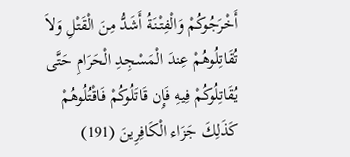أَخْرَجُوكُمْ وَالْفِتْنَةُ أَشَدُّ مِنَ الْقَتْلِ وَلاَ تُقَاتِلُوهُمْ عِندَ الْمَسْجِدِ الْحَرَامِ حَتَّى يُقَاتِلُوكُمْ فِيهِ فَإِن قَاتَلُوكُمْ فَاقْتُلُوهُمْ كَذَلِكَ جَزَاء الْكَافِرِينَ (191)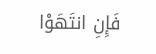فَإِنِ انتَهَوْا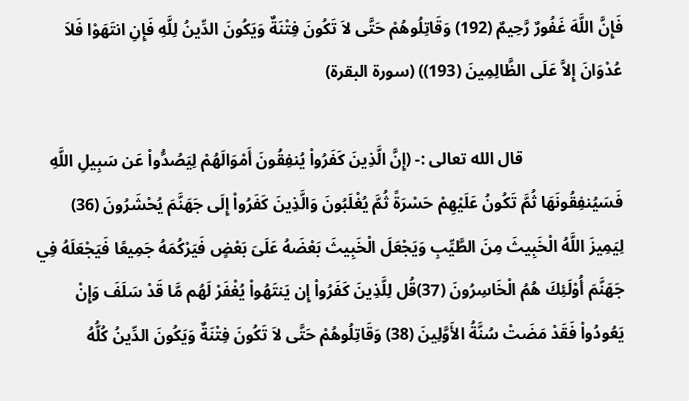فَإِنَّ اللَّهَ غَفُورٌ رَّحِيمٌ (192) وَقَاتِلُوهُمْ حَتَّى لاَ تَكُونَ فِتْنَةٌ وَيَكُونَ الدِّينُ لِلَّهِ فَإِنِ انتَهَوْا فَلاَ عُدْوَانَ إِلاَّ عَلَى الظَّالِمِينَ (193)) (سورة البقرة)

                        قال الله تعالى :- (إِنَّ الَّذِينَ كَفَرُواْ يُنفِقُونَ أَمْوَالَهُمْ لِيَصُدُّواْ عَن سَبِيلِ اللَّهِ فَسَيُنفِقُونَهَا ثُمَّ تَكُونُ عَلَيْهِمْ حَسْرَةً ثُمَّ يُغْلَبُونَ وَالَّذِينَ كَفَرُواْ إِلَى جَهَنَّمَ يُحْشَرُونَ (36) لِيَمِيزَ اللَّهُ الْخَبِيثَ مِنَ الطَّيِّبِ وَيَجْعَلَ الْخَبِيثَ بَعْضَهُ عَلَىَ بَعْضٍ فَيَرْكُمَهُ جَمِيعًا فَيَجْعَلَهُ فِي جَهَنَّمَ أُوْلَئِكَ هُمُ الْخَاسِرُونَ (37)قُل لِلَّذِينَ كَفَرُواْ إِن يَنتَهُواْ يُغْفَرْ لَهُم مَّا قَدْ سَلَفَ وَإِنْ يَعُودُواْ فَقَدْ مَضَتْ سُنَّةُ الأَوَّلِينَ (38) وَقَاتِلُوهُمْ حَتَّى لاَ تَكُونَ فِتْنَةٌ وَيَكُونَ الدِّينُ كُلُّهُ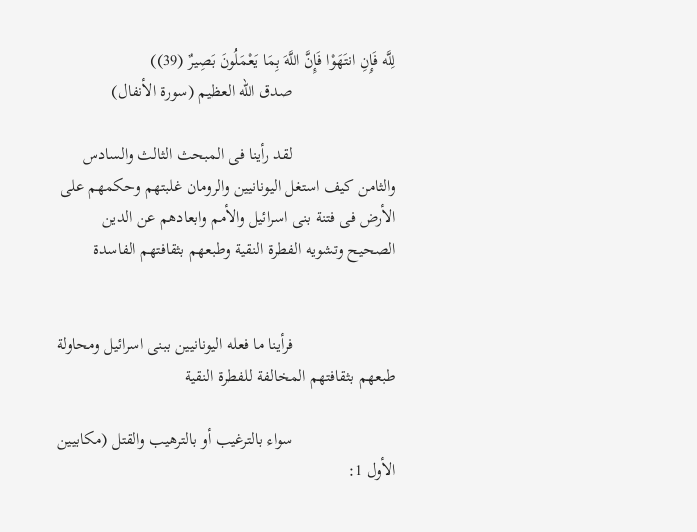لِلَّه فَإِنِ انتَهَوْا فَإِنَّ اللَّهَ بِمَا يَعْمَلُونَ بَصِيرٌ (39))
                        صدق الله العظيم (سورة الأنفال)

                        لقد رأينا فى المبحث الثالث والسادس والثامن كيف استغل اليونانيين والرومان غلبتهم وحكمهم على الأرض فى فتنة بنى اسرائيل والأمم وابعادهم عن الدين الصحيح وتشويه الفطرة النقية وطبعهم بثقافتهم الفاسدة


                        فرأينا ما فعله اليونانيين ببنى اسرائيل ومحاولة طبعهم بثقافتهم المخالفة للفطرة النقية

                        سواء بالترغيب أو بالترهيب والقتل (مكابيين الأول 1: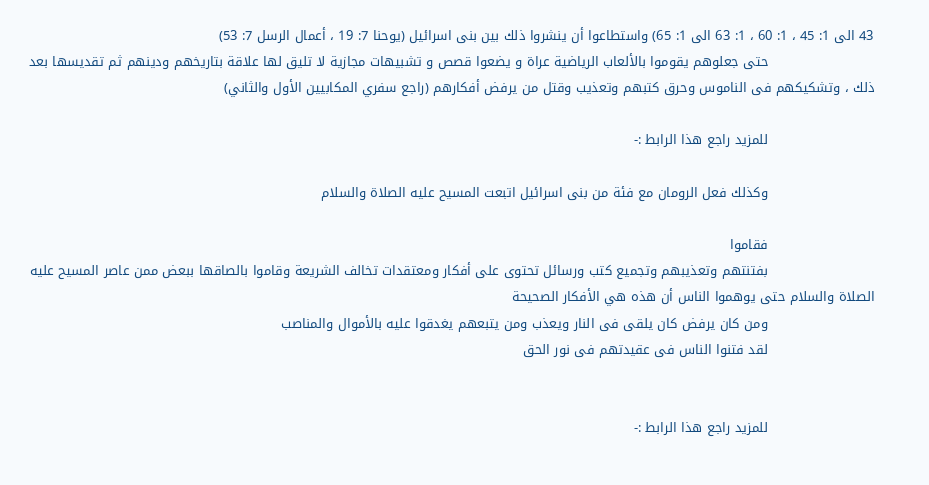43 الى 1: 45 ، 1: 60 ، 1: 63 الى 1: 65) واستطاعوا أن ينشروا ذلك بين بنى اسرائيل (يوحنا 7: 19 ، أعمال الرسل 7: 53)
                        حتى جعلوهم يقوموا بالألعاب الرياضية عراة و يضعوا قصص و تشبيهات مجازية لا تليق لها علاقة بتاريخهم ودينهم ثم تقديسها بعد ذلك ، وتشكيكهم فى الناموس وحرق كتبهم وتعذيب وقتل من يرفض أفكارهم (راجع سفري المكابيين الأول والثاني)

                        للمزيد راجع هذا الرابط :-

                        وكذلك فعل الرومان مع فئة من بنى اسرائيل اتبعت المسيح عليه الصلاة والسلام

                        فقاموا
                        بفتنتهم وتعذيبهم وتجميع كتب ورسائل تحتوى على أفكار ومعتقدات تخالف الشريعة وقاموا بالصاقها ببعض ممن عاصر المسيح عليه الصلاة والسلام حتى يوهموا الناس أن هذه هي الأفكار الصحيحة
                        ومن كان يرفض كان يلقى فى النار ويعذب ومن يتبعهم يغدقوا عليه بالأموال والمناصب
                        لقد فتنوا الناس فى عقيدتهم فى نور الحق


                        للمزيد راجع هذا الرابط :-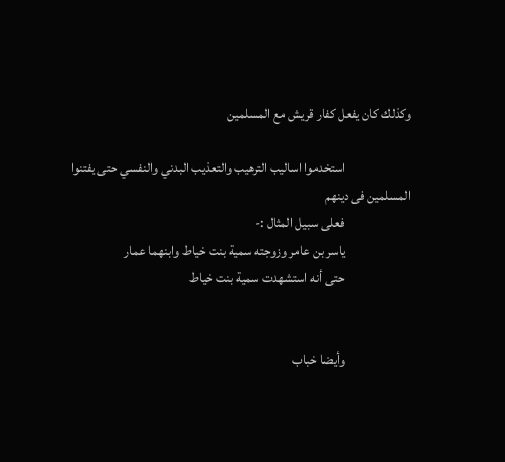وكذلك كان يفعل كفار قريش مع المسلمين

                        استخدموا اساليب الترهيب والتعذيب البدني والنفسي حتى يفتنوا المسلمين فى دينهم
                        فعلى سبيل المثال :-
                        ياسر بن عامر وزوجته سمية بنت خياط وابنهما عمار
                        حتى أنه استشهدت سمية بنت خياط


                        وأيضا خباب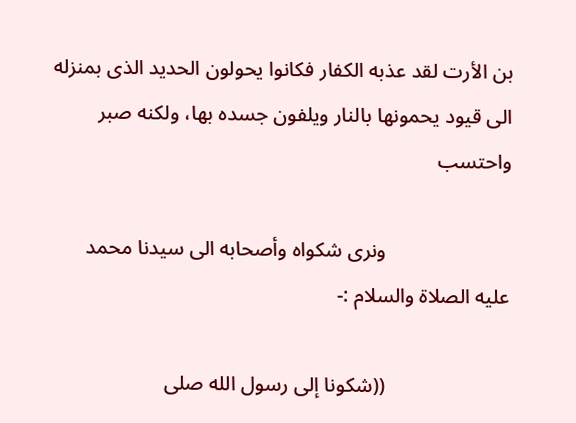بن الأرت لقد عذبه الكفار فكانوا يحولون الحديد الذى بمنزله الى قيود يحمونها بالنار ويلفون جسده بها، ولكنه صبر واحتسب

                        ونرى شكواه وأصحابه الى سيدنا محمد عليه الصلاة والسلام :-

                        ((شكونا إلى رسول الله صلى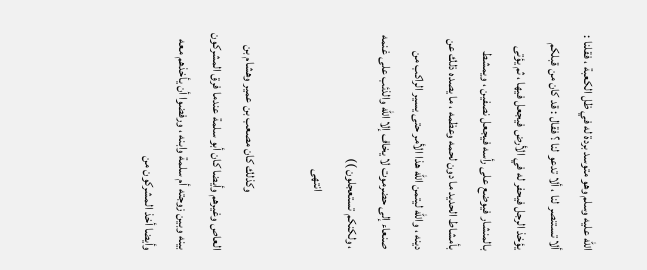الله عليه وسلم وهو متوسد بردة له في ظل الكعبة ، فقلنا : ألا تستنصر لنا ، ألا تدعو لنا ؟ فقال : قد كان من قبلكم يؤخذ الرجل فيحفر له في الأرض فيجعل فيها ، ثم يؤتى بالمنشار فيوضع على رأسه فيجعل نصفين ، ويمشط بأمشاط الحديد ما دون لحمه وعظمه ، ما يصده ذلك عن دينه ، والله ليتمن الله هذا الأمر حتى يسير الراكب من صنعاء إلى حضرموت لا يخاف إلا الله والذئب على غنمه ، ولكنكم تستعجلون ))
                        انتهى

                        وكذلك كان مصعب بن عمير وهشام بن العاص وغيرهم وأيضا كان أبو سلمة عندما فرق المشركون بينه وبين زوجته أم سلمة وابنه ، ورفضوا أن يأخذهم معه وأيضا أخذ المشركون من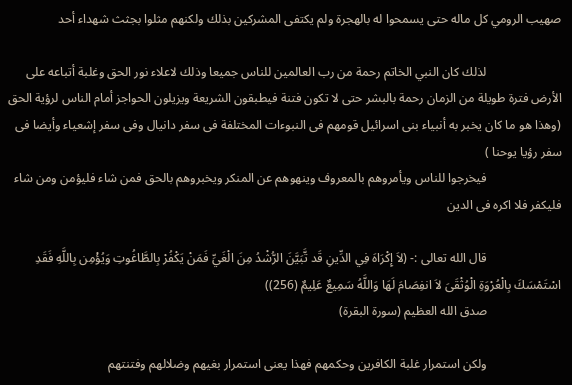صهيب الرومي كل ماله حتى يسمحوا له بالهجرة ولم يكتفى المشركين بذلك ولكنهم مثلوا بجثث شهداء أحد

                        لذلك كان النبي الخاتم رحمة من رب العالمين للناس جميعا وذلك لاعلاء نور الحق وغلبة أتباعه على الأرض فترة طويلة من الزمان رحمة بالبشر حتى لا تكون فتنة فيطبقون الشريعة ويزيلون الحواجز أمام الناس لرؤية الحق (وهذا هو ما كان يخبر به أنبياء بنى اسرائيل قومهم فى النبوءات المختلفة فى سفر دانيال وفى سفر إشعياء وأيضا فى سفر رؤيا يوحنا )
                        فيخرجوا للناس ويأمروهم بالمعروف وينهوهم عن المنكر ويخبروهم بالحق فمن شاء فليؤمن ومن شاء فليكفر فلا اكره فى الدين

                        قال الله تعالى :- (لاَ إِكْرَاهَ فِي الدِّينِ قَد تَّبَيَّنَ الرُّشْدُ مِنَ الْغَيِّ فَمَنْ يَكْفُرْ بِالطَّاغُوتِ وَيُؤْمِن بِاللَّهِ فَقَدِ اسْتَمْسَكَ بِالْعُرْوَةِ الْوُثْقَىَ لاَ انفِصَامَ لَهَا وَاللَّهُ سَمِيعٌ عَلِيمٌ (256))
                        صدق الله العظيم (سورة البقرة)

                        ولكن استمرار غلبة الكافرين وحكمهم فهذا يعنى استمرار بغيهم وضلالهم وفتنتهم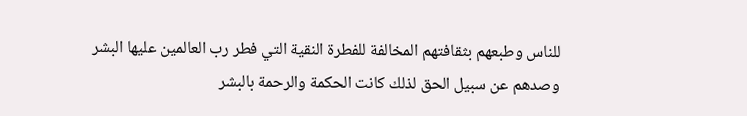للناس وطبعهم بثقافتهم المخالفة للفطرة النقية التي فطر رب العالمين عليها البشر وصدهم عن سبيل الحق لذلك كانت الحكمة والرحمة بالبشر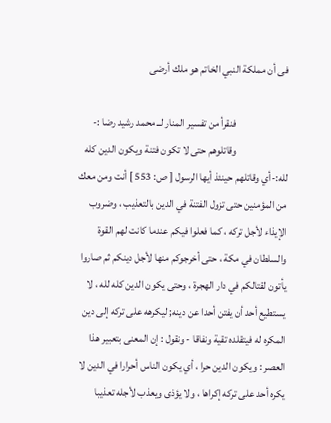فى أن مملكة النبي الخاتم هو ملك أرضى

                        فنقرأ من تفسير المنار لــ محمد رشيد رضا :-
                        وقاتلوهم حتى لا تكون فتنة ويكون الدين كله لله:-أي وقاتلهم حينئذ أيها الرسول [ ص: 553 ] أنت ومن معك من المؤمنين حتى تزول الفتنة في الدين بالتعذيب ، وضروب الإيذاء لأجل تركه ، كما فعلوا فيكم عندما كانت لهم القوة والسلطان في مكة ، حتى أخرجوكم منها لأجل دينكم ثم صاروا يأتون لقتالكم في دار الهجرة ، وحتى يكون الدين كله لله ، لا يستطيع أحد أن يفتن أحدا عن دينه; ليكرهه على تركه إلى دين المكره له فيتقلده تقية ونفاقا - ونقول : إن المعنى بتعبير هذا العصر : ويكون الدين حرا ، أي يكون الناس أحرارا في الدين لا يكره أحد على تركه إكراها ، ولا يؤذى ويعذب لأجله تعذيبا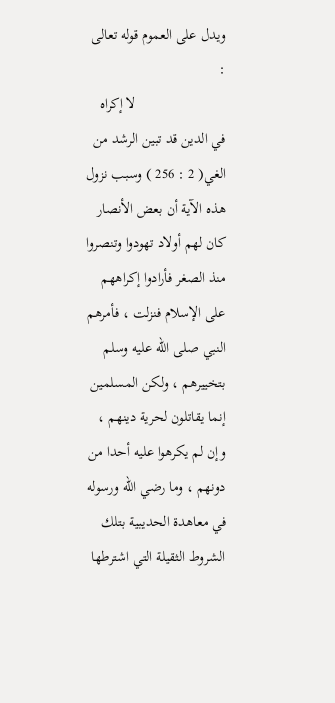ويدل على العموم قوله تعالى :
                        لا إكراه في الدين قد تبين الرشد من الغي( 2 : 256 ) وسبب نزول هذه الآية أن بعض الأنصار كان لهم أولاد تهودوا وتنصروا منذ الصغر فأرادوا إكراههم على الإسلام فنزلت ، فأمرهم النبي صلى الله عليه وسلم بتخييرهم ، ولكن المسلمين إنما يقاتلون لحرية دينهم ، وإن لم يكرهوا عليه أحدا من دونهم ، وما رضي الله ورسوله في معاهدة الحديبية بتلك الشروط الثقيلة التي اشترطها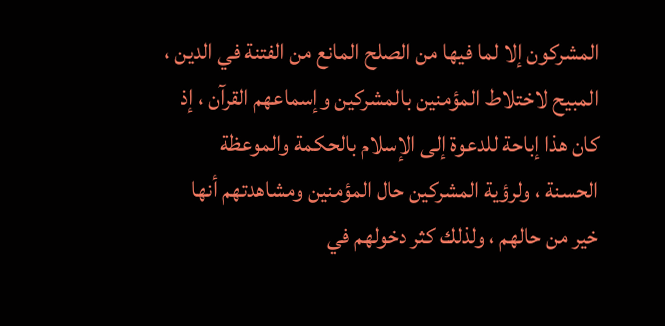المشركون إلا لما فيها من الصلح المانع من الفتنة في الدين ، المبيح لاختلاط المؤمنين بالمشركين وإسماعهم القرآن ، إذ كان هذا إباحة للدعوة إلى الإسلام بالحكمة والموعظة الحسنة ، ولرؤية المشركين حال المؤمنين ومشاهدتهم أنها خير من حالهم ، ولذلك كثر دخولهم في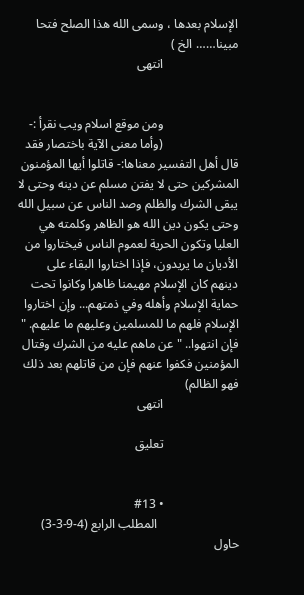الإسلام بعدها ، وسمى الله هذا الصلح فتحا مبينا…… الخ )
                        انتهى


                        ومن موقع اسلام ويب نقرأ :-
                        (وأما معنى الآية باختصار فقد قال أهل التفسير معناها:- قاتلوا أيها المؤمنون المشركين حتى لا يفتن مسلم عن دينه وحتى لا يبقى الشرك والظلم وصد الناس عن سبيل الله وحتى يكون دين الله هو الظاهر وكلمته هي العليا وتكون الحرية لعموم الناس فيختاروا من الأديان ما يريدون، فإذا اختاروا البقاء على دينهم كان الإسلام مهيمنا ظاهرا وكانوا تحت حماية الإسلام وأهله وفي ذمتهم... وإن اختاروا الإسلام فلهم ما للمسلمين وعليهم ما عليهم. " فإن انتهوا.. " عن ماهم عليه من الشرك وقتال المؤمنين فكفوا عنهم فإن من قاتلهم بعد ذلك فهو الظالم)
                        انتهى

                        تعليق


                        • #13
                          المطلب الرابع (4-9-3-3) حاول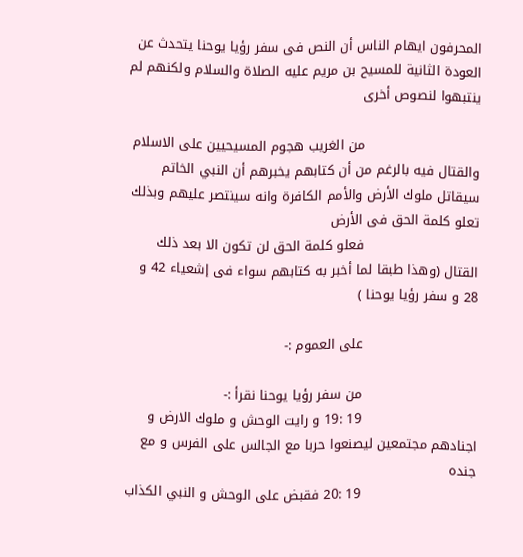المحرفون ايهام الناس أن النص فى سفر رؤيا يوحنا يتحدث عن العودة الثانية للمسيح بن مريم عليه الصلاة والسلام ولكنهم لم ينتبهوا لنصوص أخرى

                          من الغريب هجوم المسيحيين على الاسلام والقتال فيه بالرغم من أن كتابهم يخبرهم أن النبي الخاتم سيقاتل ملوك الأرض والأمم الكافرة وانه سينتصر عليهم وبذلك تعلو كلمة الحق فى الأرض
                          فعلو كلمة الحق لن تكون الا بعد ذلك القتال (وهذا طبقا لما أخبر به كتابهم سواء فى إشعياء 42 و 28 و سفر رؤيا يوحنا )

                          على العموم :-

                          من سفر رؤيا يوحنا نقرأ :-
                          19 :19 و رايت الوحش و ملوك الارض و اجنادهم مجتمعين ليصنعوا حربا مع الجالس على الفرس و مع جنده
                          19 :20 فقبض على الوحش و النبي الكذاب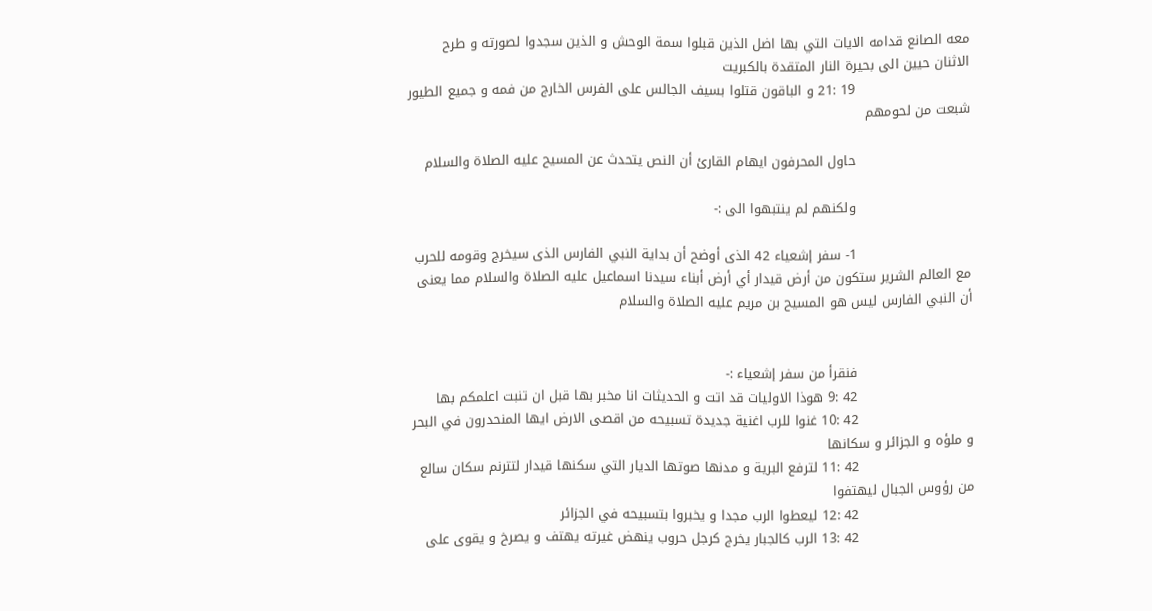معه الصانع قدامه الايات التي بها اضل الذين قبلوا سمة الوحش و الذين سجدوا لصورته و طرح الاثنان حيين الى بحيرة النار المتقدة بالكبريت
                          19 :21 و الباقون قتلوا بسيف الجالس على الفرس الخارج من فمه و جميع الطيور شبعت من لحومهم

                          حاول المحرفون ايهام القارئ أن النص يتحدث عن المسيح عليه الصلاة والسلام

                          ولكنهم لم ينتبهوا الى :-

                          1- سفر إشعياء 42 الذى أوضح أن بداية النبي الفارس الذى سيخرج وقومه للحرب مع العالم الشرير ستكون من أرض قيدار أي أرض أبناء سيدنا اسماعيل عليه الصلاة والسلام مما يعنى أن النبي الفارس ليس هو المسيح بن مريم عليه الصلاة والسلام


                          فنقرأ من سفر إشعياء :-
                          42 :9 هوذا الاوليات قد اتت و الحديثات انا مخبر بها قبل ان تنبت اعلمكم بها
                          42 :10 غنوا للرب اغنية جديدة تسبيحه من اقصى الارض ايها المنحدرون في البحر و ملؤه و الجزائر و سكانها
                          42 :11 لترفع البرية و مدنها صوتها الديار التي سكنها قيدار لتترنم سكان سالع من رؤوس الجبال ليهتفوا
                          42 :12 ليعطوا الرب مجدا و يخبروا بتسبيحه في الجزائر
                          42 :13 الرب كالجبار يخرج كرجل حروب ينهض غيرته يهتف و يصرخ و يقوى على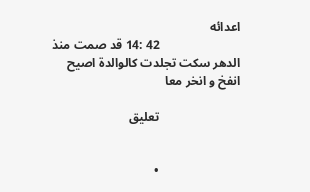اعدائه
                          42 :14 قد صمت منذ الدهر سكت تجلدت كالوالدة اصيح انفخ و انخر معا

                          تعليق


                          •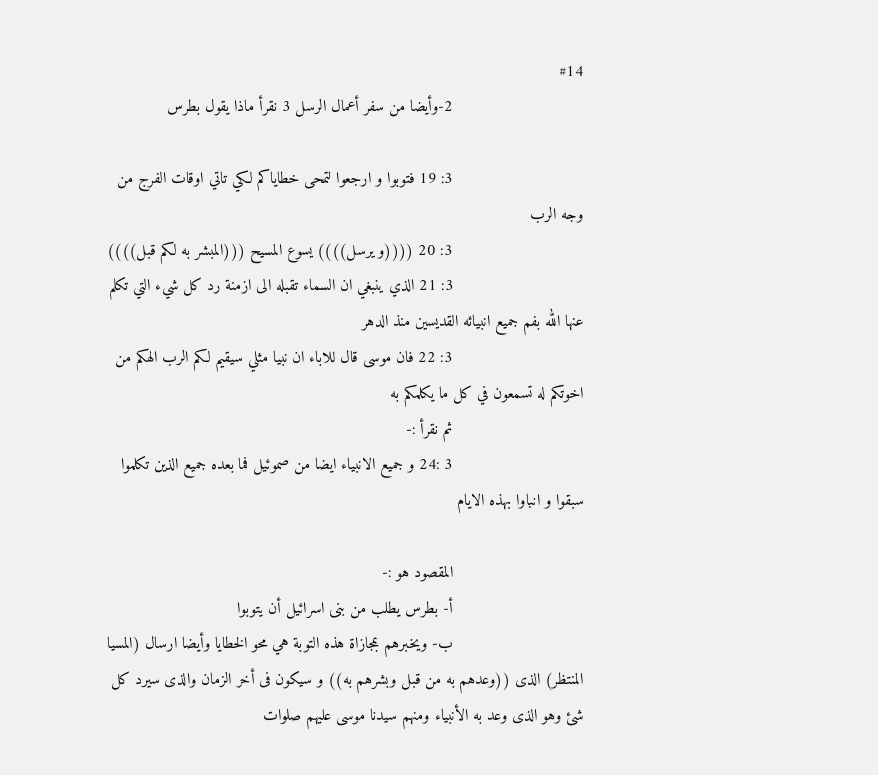#14
                            2-وأيضا من سفر أعمال الرسل 3 نقرأ ماذا يقول بطرس

                            3: 19 فتوبوا و ارجعوا لتمحى خطاياكم لكي تاتي اوقات الفرج من وجه الرب
                            3: 20 ((((و يرسل)))) يسوع المسيح (((المبشر به لكم قبل))))
                            3: 21 الذي ينبغي ان السماء تقبله الى ازمنة رد كل شيء التي تكلم عنها الله بفم جميع انبيائه القديسين منذ الدهر
                            3: 22 فان موسى قال للاباء ان نبيا مثلي سيقيم لكم الرب الهكم من اخوتكم له تسمعون في كل ما يكلمكم به
                            ثم نقرأ :-
                            3 :24 و جميع الانبياء ايضا من صموئيل فما بعده جميع الذين تكلموا سبقوا و انباوا بهذه الايام

                            المقصود هو :-
                            أ- بطرس يطلب من بنى اسرائيل أن يتوبوا
                            ب- ويخبرهم بمجازاة هذه التوبة هي محو الخطايا وأيضا ارسال (المسيا المنتظر) الذى ((وعدهم به من قبل وبشرهم به)) و سيكون فى أخر الزمان والذى سيرد كل شئ وهو الذى وعد به الأنبياء ومنهم سيدنا موسى عليهم صلوات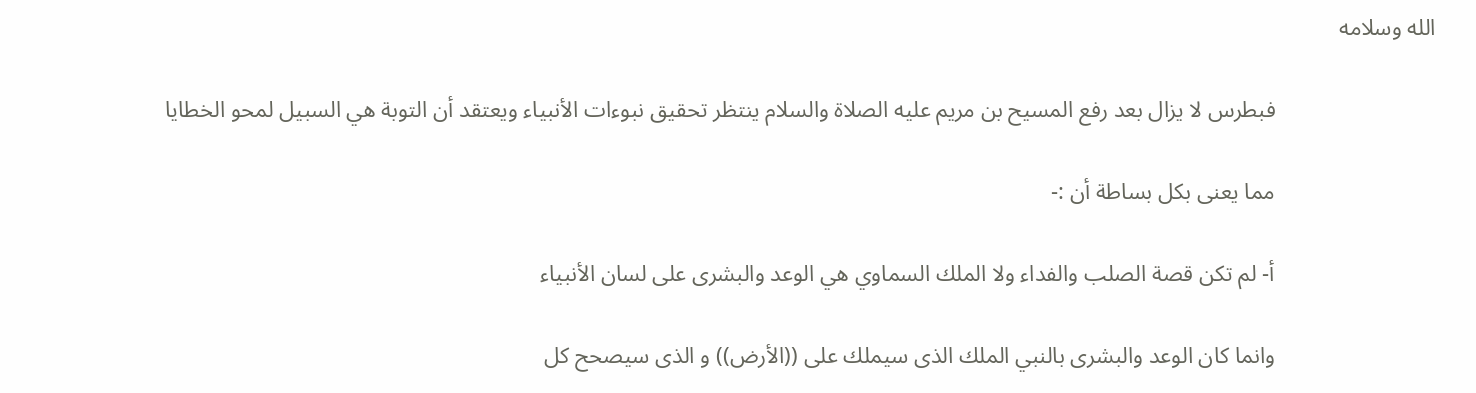الله وسلامه

                            فبطرس لا يزال بعد رفع المسيح بن مريم عليه الصلاة والسلام ينتظر تحقيق نبوءات الأنبياء ويعتقد أن التوبة هي السبيل لمحو الخطايا

                            مما يعنى بكل بساطة أن :-

                            أ- لم تكن قصة الصلب والفداء ولا الملك السماوي هي الوعد والبشرى على لسان الأنبياء

                            وانما كان الوعد والبشرى بالنبي الملك الذى سيملك على ((الأرض)) و الذى سيصحح كل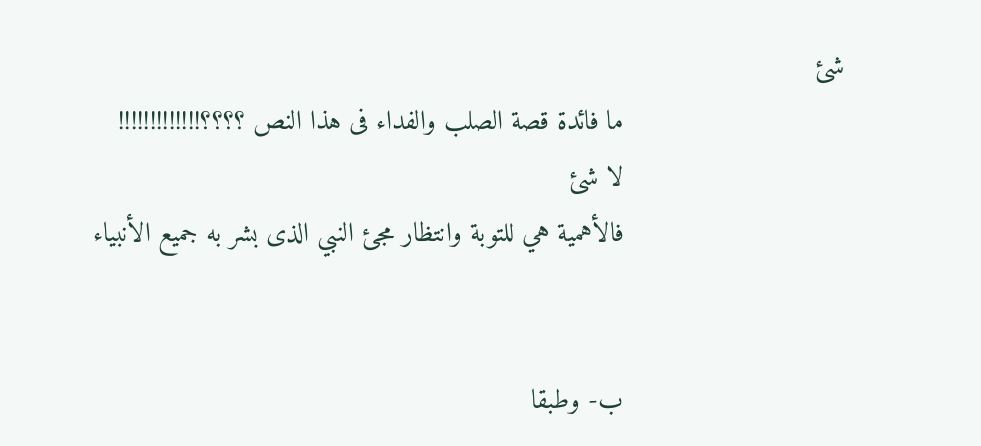شئ
                            ما فائدة قصة الصلب والفداء فى هذا النص ؟؟؟؟!!!!!!!!!!!!!
                            لا شئ
                            فالأهمية هي للتوبة وانتظار مجئ النبي الذى بشر به جميع الأنبياء


                            ب- وطبقا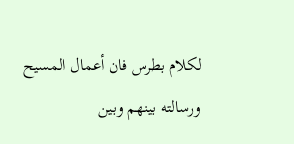لكلام بطرس فان أعمال المسيح ورسالته بينهم وبين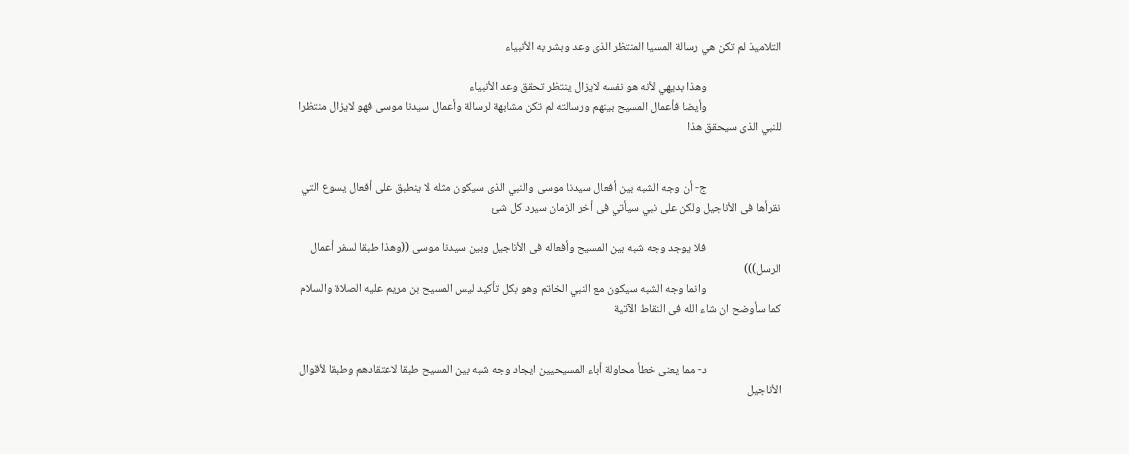التلاميذ لم تكن هي رسالة المسيا المنتظر الذى وعد وبشر به الأنبياء

                            وهذا بديهي لأنه هو نفسه لايزال ينتظر تحقق وعد الأنبياء
                            وأيضا فأعمال المسيح بينهم ورسالته لم تكن مشابهة لرسالة وأعمال سيدنا موسى فهو لايزال منتظرا للنبي الذى سيحقق هذا


                            ج- أن وجه الشبه بين أفعال سيدنا موسى والنبي الذى سيكون مثله لا ينطبق على أفعال يسوع التي نقرأها فى الأناجيل ولكن على نبي سيأتي فى أخر الزمان سيرد كل شئ

                            فلا يوجد وجه شبه بين المسيح وأفعاله فى الأناجيل وبين سيدنا موسى ((وهذا طبقا لسفر أعمال الرسل)))
                            وانما وجه الشبه سيكون مع النبي الخاتم وهو بكل تأكيد ليس المسيح بن مريم عليه الصلاة والسلام كما سأوضح ان شاء الله فى النقاط الآتية


                            د- مما يعنى خطأ محاولة أباء المسيحيين ايجاد وجه شبه بين المسيح طبقا لاعتقادهم وطبقا لأقوال الأناجيل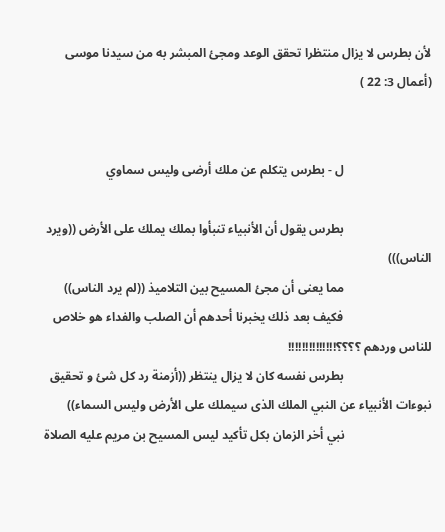لأن بطرس لا يزال منتظرا تحقق الوعد ومجئ المبشر به من سيدنا موسى (أعمال 3: 22 )


                            ل - بطرس يتكلم عن ملك أرضى وليس سماوي

                            بطرس يقول أن الأنبياء تنبأوا بملك يملك على الأرض ((ويرد الناس)))
                            مما يعنى أن مجئ المسيح بين التلاميذ ((لم يرد الناس))
                            فكيف بعد ذلك يخبرنا أحدهم أن الصلب والفداء هو خلاص للناس وردهم ؟؟؟؟!!!!!!!!!!!!!!
                            بطرس نفسه كان لا يزال ينتظر ((أزمنة رد كل شئ و تحقيق نبوءات الأنبياء عن النبي الملك الذى سيملك على الأرض وليس السماء))
                            نبي أخر الزمان بكل تأكيد ليس المسيح بن مريم عليه الصلاة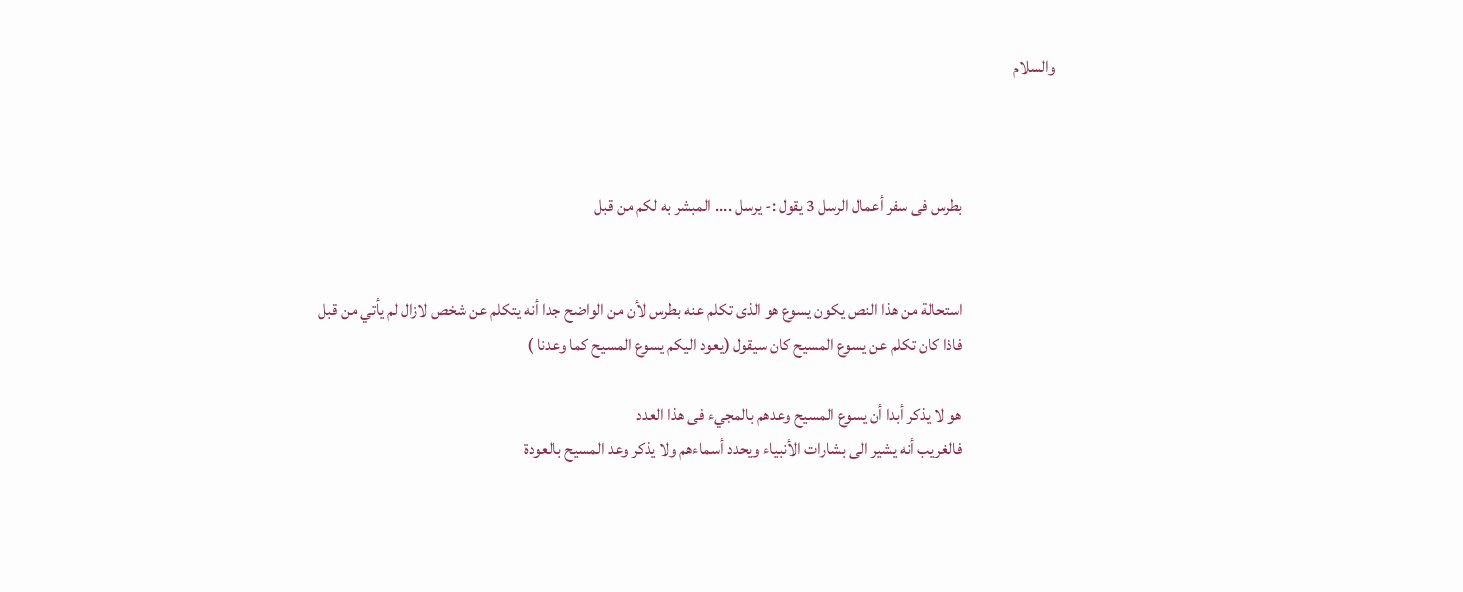والسلام



                            بطرس فى سفر أعمال الرسل 3 يقول :- يرسل .... المبشر به لكم من قبل


                            استحالة من هذا النص يكون يسوع هو الذى تكلم عنه بطرس لأن من الواضح جدا أنه يتكلم عن شخص لازال لم يأتي من قبل
                            فاذا كان تكلم عن يسوع المسيح كان سيقول (يعود اليكم يسوع المسيح كما وعدنا )

                            هو لا يذكر أبدا أن يسوع المسيح وعدهم بالمجيء فى هذا العدد
                            فالغريب أنه يشير الى بشارات الأنبياء ويحدد أسماءهم ولا يذكر وعد المسيح بالعودة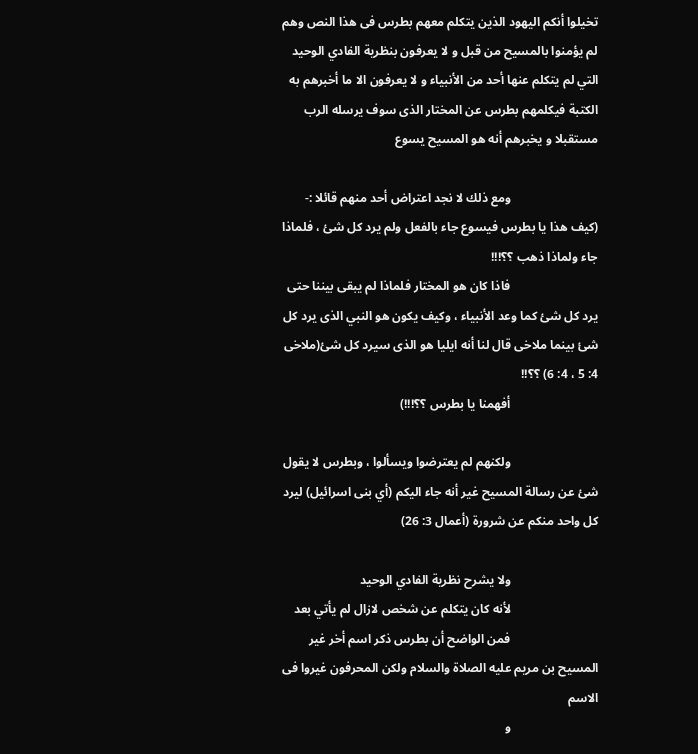تخيلوا أنكم اليهود الذين يتكلم معهم بطرس فى هذا النص وهم لم يؤمنوا بالمسيح من قبل و لا يعرفون بنظرية الفادي الوحيد التي لم يتكلم عنها أحد من الأنبياء و لا يعرفون الا ما أخبرهم به الكتبة فيكلمهم بطرس عن المختار الذى سوف يرسله الرب مستقبلا و يخبرهم أنه هو المسيح يسوع

                            ومع ذلك لا نجد اعتراض أحد منهم قائلا :- (كيف هذا يا بطرس فيسوع جاء بالفعل ولم يرد كل شئ ، فلماذا جاء ولماذا ذهب ؟؟!!!
                            فاذا كان هو المختار فلماذا لم يبقى بيننا حتى يرد كل شئ كما وعد الأنبياء ، وكيف يكون هو النبي الذى يرد كل شئ بينما ملاخى قال لنا أنه ايليا هو الذى سيرد كل شئ(ملاخى 4: 5 ، 4: 6) ؟؟!!
                            أفهمنا يا بطرس ؟؟!!!)

                            ولكنهم لم يعترضوا ويسألوا ، وبطرس لا يقول شئ عن رسالة المسيح غير أنه جاء اليكم (أي بنى اسرائيل) ليرد كل واحد منكم عن شرورة (أعمال 3: 26)

                            ولا يشرح نظرية الفادي الوحيد
                            لأنه كان يتكلم عن شخص لازال لم يأتي بعد
                            فمن الواضح أن بطرس ذكر اسم أخر غير المسيح بن مريم عليه الصلاة والسلام ولكن المحرفون غيروا فى الاسم
                            و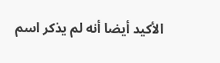الأكيد أيضا أنه لم يذكر اسم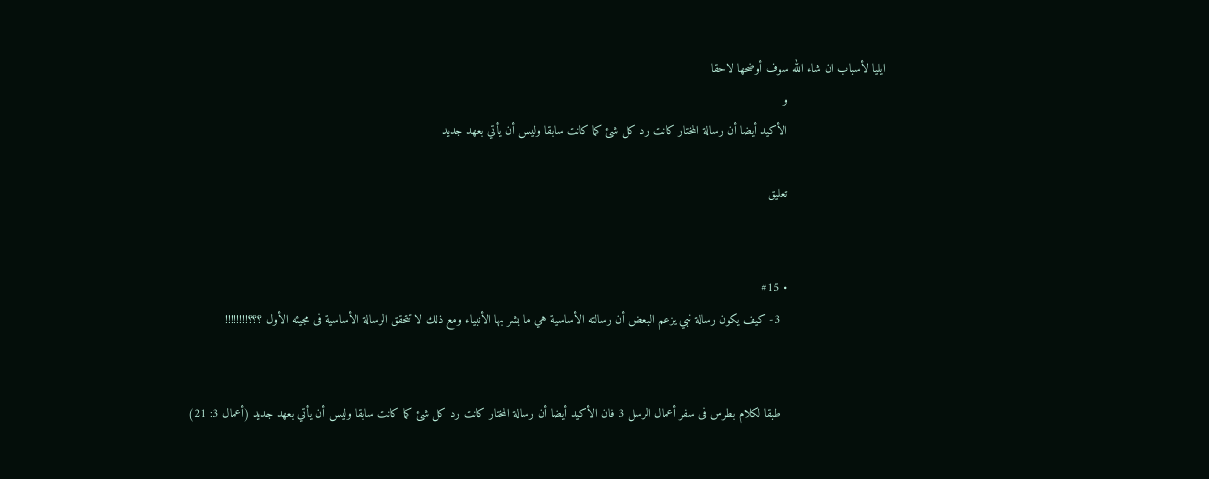ايليا لأسباب ان شاء الله سوف أوضحها لاحقا
                            و
                            الأكيد أيضا أن رسالة المختار كانت رد كل شئ كما كانت سابقا وليس أن يأتي بعهد جديد

                            تعليق


                            • #15
                              3- كيف يكون رسالة نبي يزعم البعض أن رسالته الأساسية هي ما بشر بها الأنبياء ومع ذلك لا تتحقق الرسالة الأساسية فى مجيئه الأول ؟؟؟!!!!!!!!


                              طبقا لكلام بطرس فى سفر أعمال الرسل 3 فان الأكيد أيضا أن رسالة المختار كانت رد كل شئ كما كانت سابقا وليس أن يأتي بعهد جديد (أعمال 3: 21)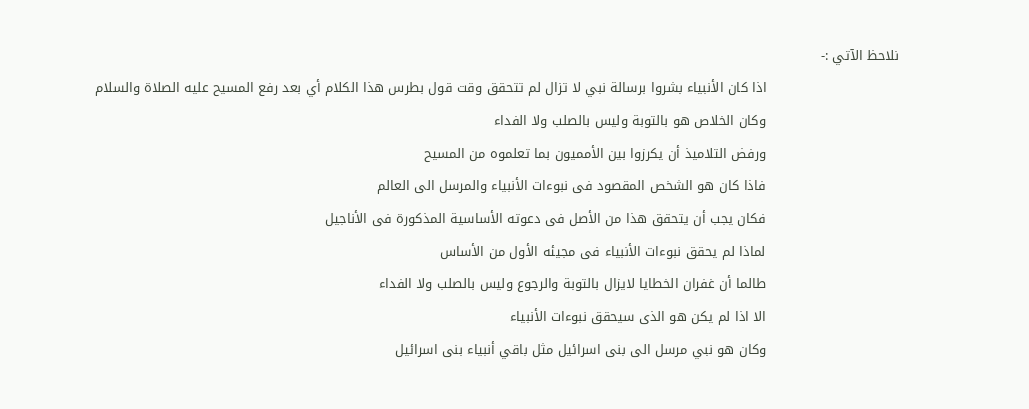نلاحظ الآتي :-
                              اذا كان الأنبياء بشروا برسالة نبي لا تزال لم تتحقق وقت قول بطرس هذا الكلام أي بعد رفع المسيح عليه الصلاة والسلام
                              وكان الخلاص هو بالتوبة وليس بالصلب ولا الفداء
                              ورفض التلاميذ أن يكرزوا بين الأمميون بما تعلموه من المسيح
                              فاذا كان هو الشخص المقصود فى نبوءات الأنبياء والمرسل الى العالم
                              فكان يجب أن يتحقق هذا من الأصل فى دعوته الأساسية المذكورة فى الأناجيل
                              لماذا لم يحقق نبوءات الأنبياء فى مجيئه الأول من الأساس
                              طالما أن غفران الخطايا لايزال بالتوبة والرجوع وليس بالصلب ولا الفداء
                              الا اذا لم يكن هو الذى سيحقق نبوءات الأنبياء
                              وكان هو نبي مرسل الى بنى اسرائيل مثل باقي أنبياء بنى اسرائيل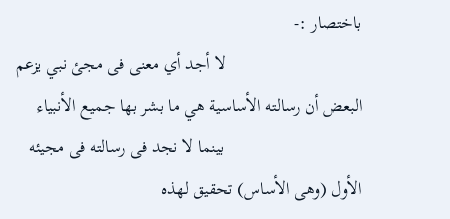باختصار :-
                              لا أجد أي معنى فى مجئ نبي يزعم البعض أن رسالته الأساسية هي ما بشر بها جميع الأنبياء
                              بينما لا نجد فى رسالته فى مجيئه الأول (وهى الأساس) تحقيق لهذه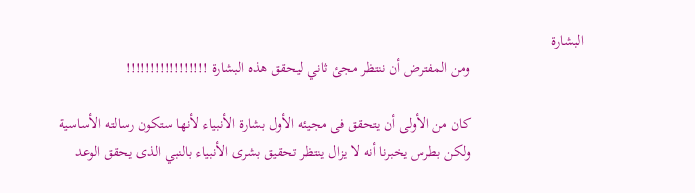البشارة
                              ومن المفترض أن ننتظر مجئ ثاني ليحقق هذه البشارة !!!!!!!!!!!!!!!!!

                              كان من الأولى أن يتحقق فى مجيئه الأول بشارة الأنبياء لأنها ستكون رسالته الأساسية
                              ولكن بطرس يخبرنا أنه لا يزال ينتظر تحقيق بشرى الأنبياء بالنبي الذى يحقق الوعد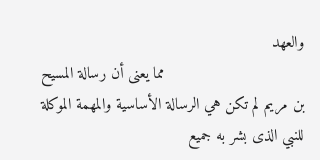والعهد
                              مما يعنى أن رسالة المسيح بن مريم لم تكن هي الرسالة الأساسية والمهمة الموكلة للنبي الذى بشر به جميع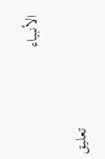الأنبياء

                              تعليق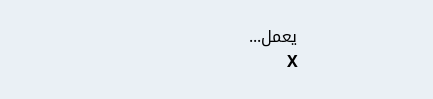يعمل...
                              X